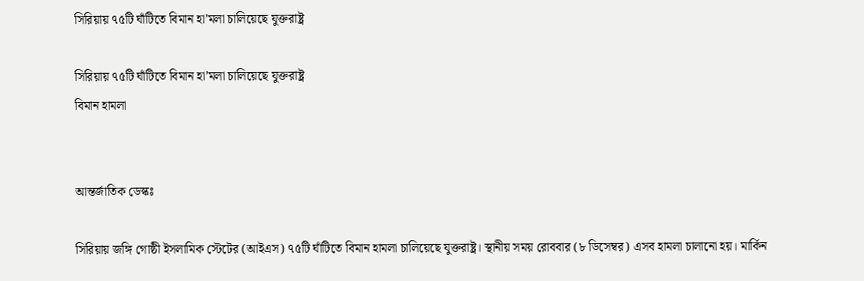সিরিয়ায় ৭৫টি ঘাঁটিতে বিমান হা’মলা চালিয়েছে যুক্তরাষ্ট্র

সিরিয়ায় ৭৫টি ঘাঁটিতে বিমান হা’মলা চালিয়েছে যুক্তরাষ্ট্র
বিমান হামলা


আন্তর্জাতিক ডেস্কঃ

সিরিয়ায় জঙ্গি গোষ্ঠী ইসলামিক স্টেটের (আইএস) ৭৫টি ঘাঁটিতে বিমান হামলা চালিয়েছে যুক্তরাষ্ট্র। স্থানীয় সময় রোববার (৮ ডিসেম্বর) এসব হামলা চালানো হয়। মার্কিন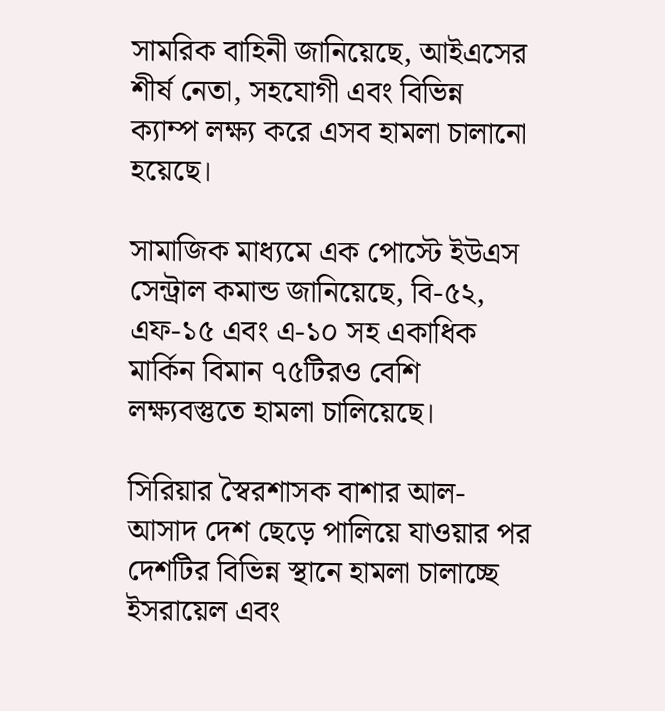সামরিক বাহিনী জানিয়েছে, আইএসের শীর্ষ নেতা, সহযোগী এবং বিভিন্ন ক্যাম্প লক্ষ্য করে এসব হামলা চালানো হয়েছে।

সামাজিক মাধ্যমে এক পোস্টে ইউএস সেন্ট্রাল কমান্ড জানিয়েছে, বি-৫২, এফ-১৫ এবং এ-১০ সহ একাধিক মার্কিন বিমান ৭৫টিরও বেশি লক্ষ্যবস্তুতে হামলা চালিয়েছে।

সিরিয়ার স্বৈরশাসক বাশার আল-আসাদ দেশ ছেড়ে পালিয়ে যাওয়ার পর দেশটির বিভিন্ন স্থানে হামলা চালাচ্ছে ইসরায়েল এবং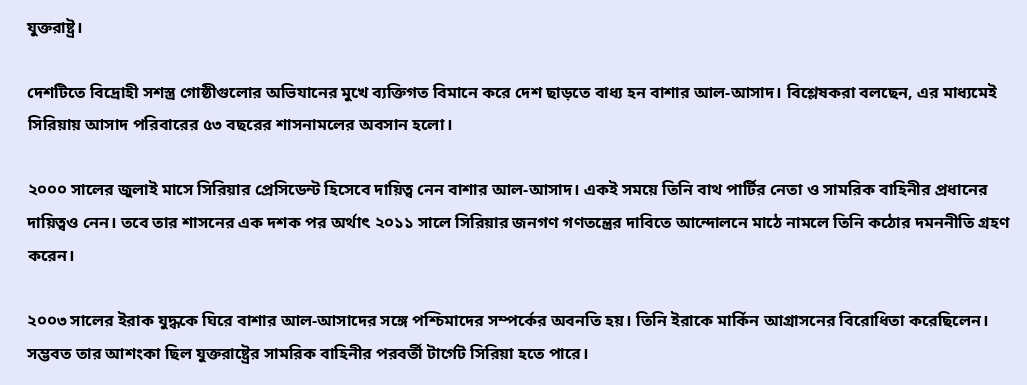যুক্তরাষ্ট্র।

দেশটিতে বিদ্রোহী সশস্ত্র গোষ্ঠীগুলোর অভিযানের মুখে ব্যক্তিগত বিমানে করে দেশ ছাড়তে বাধ্য হন বাশার আল-আসাদ। বিশ্লেষকরা বলছেন, এর মাধ্যমেই সিরিয়ায় আসাদ পরিবারের ৫৩ বছরের শাসনামলের অবসান হলো।

২০০০ সালের জুলাই মাসে সিরিয়ার প্রেসিডেন্ট হিসেবে দায়িত্ব নেন বাশার আল-আসাদ। একই সময়ে তিনি বাথ পার্টির নেতা ও সামরিক বাহিনীর প্রধানের দায়িত্বও নেন। তবে তার শাসনের এক দশক পর অর্থাৎ ২০১১ সালে সিরিয়ার জনগণ গণতন্ত্রের দাবিতে আন্দোলনে মাঠে নামলে তিনি কঠোর দমননীতি গ্রহণ করেন।

২০০৩ সালের ইরাক যুদ্ধকে ঘিরে বাশার আল-আসাদের সঙ্গে পশ্চিমাদের সম্পর্কের অবনতি হয়। তিনি ইরাকে মার্কিন আগ্রাসনের বিরোধিতা করেছিলেন। সম্ভবত তার আশংকা ছিল যুক্তরাষ্ট্রের সামরিক বাহিনীর পরবর্তী টার্গেট সিরিয়া হতে পারে।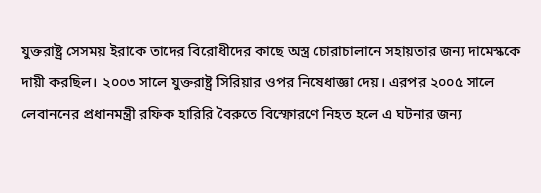যুক্তরাষ্ট্র সেসময় ইরাকে তাদের বিরোধীদের কাছে অস্ত্র চোরাচালানে সহায়তার জন্য দামেস্ককে দায়ী করছিল। ২০০৩ সালে যুক্তরাষ্ট্র সিরিয়ার ওপর নিষেধাজ্ঞা দেয়। এরপর ২০০৫ সালে লেবাননের প্রধানমন্ত্রী রফিক হারিরি বৈরুতে বিস্ফোরণে নিহত হলে এ ঘটনার জন্য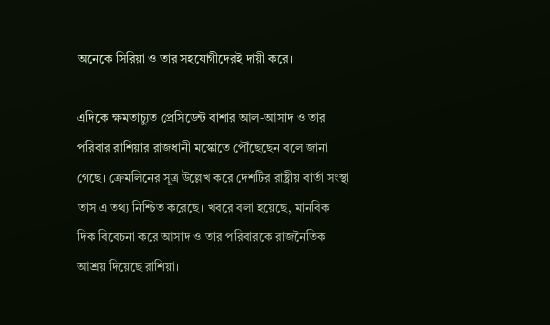অনেকে সিরিয়া ও তার সহযোগীদেরই দায়ী করে।

এদিকে ক্ষমতাচ্যুত প্রেসিডেন্ট বাশার আল-আসাদ ও তার পরিবার রাশিয়ার রাজধানী মস্কোতে পৌঁছেছেন বলে জানা গেছে। ক্রেমলিনের সূত্র উল্লেখ করে দেশটির রাষ্ট্রীয় বার্তা সংস্থা তাস এ তথ্য নিশ্চিত করেছে। খবরে বলা হয়েছে, মানবিক দিক বিবেচনা করে আসাদ ও তার পরিবারকে রাজনৈতিক আশ্রয় দিয়েছে রাশিয়া।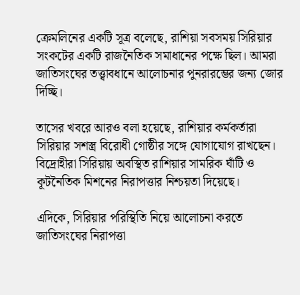ক্রেমলিনের একটি সূত্র বলেছে, রাশিয়া সবসময় সিরিয়ার সংকটের একটি রাজনৈতিক সমাধানের পক্ষে ছিল। আমরা জাতিসংঘের তত্ত্বাবধানে আলোচনার পুনরারম্ভের জন্য জোর দিচ্ছি।

তাসের খবরে আরও বলা হয়েছে, রাশিয়ার কর্মকর্তারা সিরিয়ার সশস্ত্র বিরোধী গোষ্ঠীর সঙ্গে যোগাযোগ রাখছেন। বিদ্রোহীরা সিরিয়ায় অবস্থিত রাশিয়ার সামরিক ঘাঁটি ও কূটনৈতিক মিশনের নিরাপত্তার নিশ্চয়তা দিয়েছে।

এদিকে, সিরিয়ার পরিস্থিতি নিয়ে আলোচনা করতে জাতিসংঘের নিরাপত্তা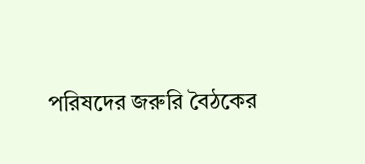পরিষদের জরুরি বৈঠকের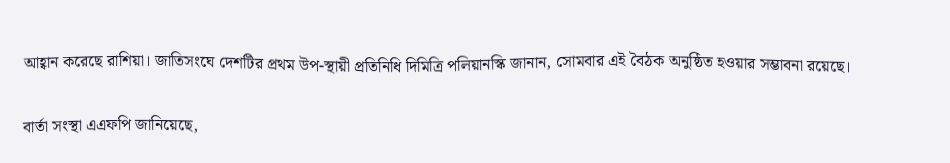আহ্বান করেছে রাশিয়া। জাতিসংঘে দেশটির প্রথম উপ-স্থায়ী প্রতিনিধি দিমিত্রি পলিয়ানস্কি জানান, সোমবার এই বৈঠক অনুষ্ঠিত হওয়ার সম্ভাবনা রয়েছে।

বার্তা সংস্থা এএফপি জানিয়েছে,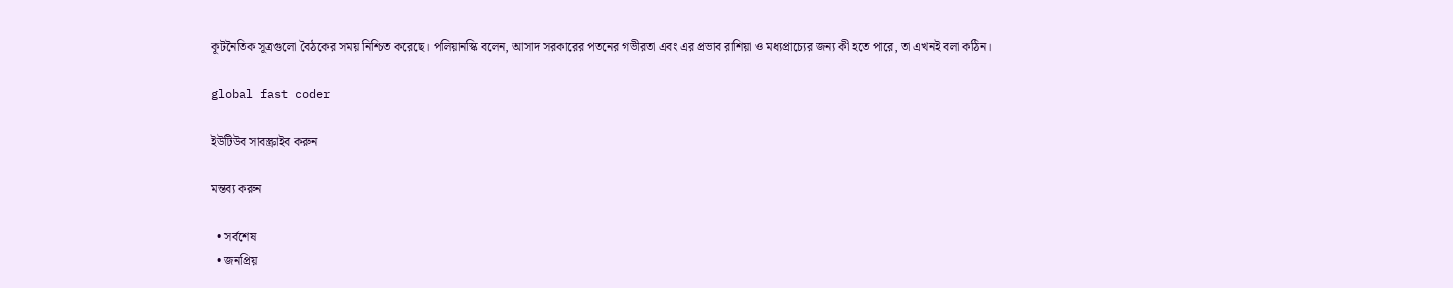কূটনৈতিক সূত্রগুলো বৈঠকের সময় নিশ্চিত করেছে। পলিয়ানস্কি বলেন, আসাদ সরকারের পতনের গভীরতা এবং এর প্রভাব রাশিয়া ও মধ্যপ্রাচ্যের জন্য কী হতে পারে, তা এখনই বলা কঠিন।

global fast coder

ইউটিউব সাবস্ক্রাইব করুন

মন্তব্য করুন

  • সর্বশেষ
  • জনপ্রিয়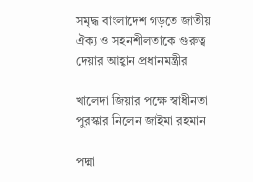সমৃদ্ধ বাংলাদেশ গড়তে জাতীয় ঐক্য ও সহনশীলতাকে গুরুত্ব দেয়ার আহ্বান প্রধানমন্ত্রীর

খালেদা জিয়ার পক্ষে স্বাধীনতা পুরস্কার নিলেন জাইমা রহমান

পদ্মা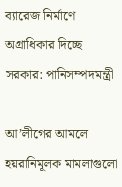ব্যারেজ নির্মাণে অগ্রাধিকার দিচ্ছে সরকার: পানিসম্পদমন্ত্রী

আ’লীগের আমলে হয়রানিমূলক মামলাগুলো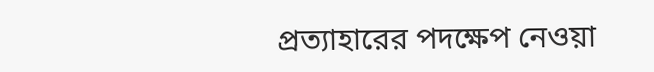প্রত্যাহারের পদক্ষেপ নেওয়া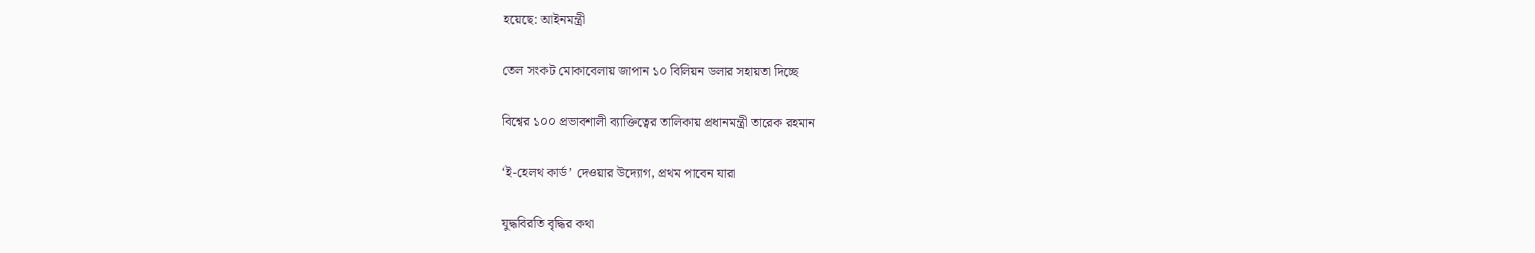হয়েছে: আইনমন্ত্রী

তেল সংকট মোকাবেলায় জাপান ১০ বিলিয়ন ডলার সহায়তা দিচ্ছে

বিশ্বের ১০০ প্রভাবশালী ব্যাক্তিত্বের তালিকায় প্রধানমন্ত্রী তারেক রহমান

‘ই-হেলথ কার্ড’ দেওয়ার উদ্যোগ, প্রথম পাবেন যারা

যুদ্ধবিরতি বৃদ্ধির কথা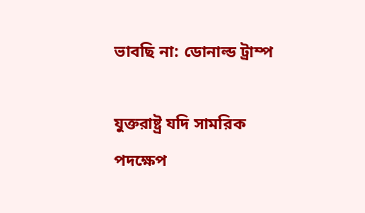ভাবছি না: ডোনাল্ড ট্রাম্প

যুক্তরাষ্ট্র যদি সামরিক পদক্ষেপ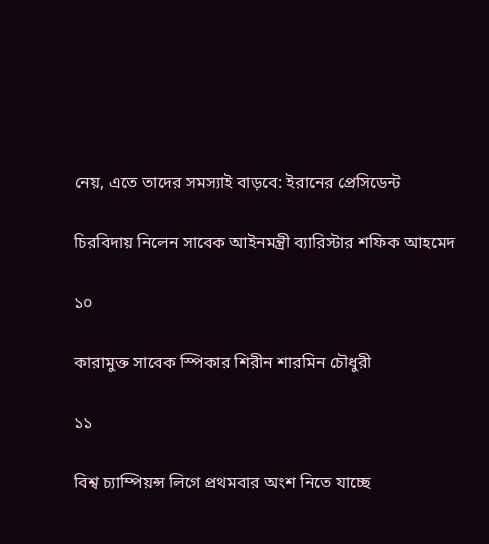নেয়, এতে তাদের সমস্যাই বাড়বে: ইরানের প্রেসিডেন্ট

চিরবিদায় নিলেন সাবেক আইনমন্ত্রী ব্যারিস্টার শফিক আহমেদ

১০

কারামুক্ত সাবেক স্পিকার শিরীন শারমিন চৌধুরী

১১

বিশ্ব চ্যাম্পিয়ন্স লিগে প্রথমবার অংশ নিতে যাচ্ছে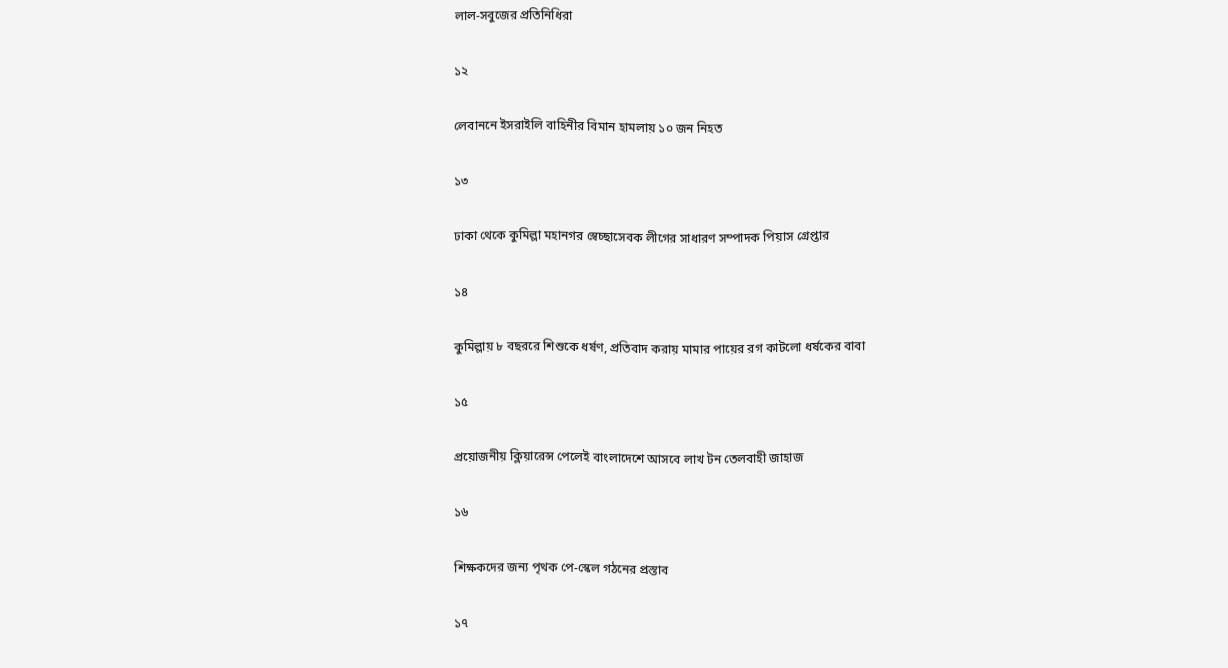লাল-সবুজের প্রতিনিধিরা

১২

লেবাননে ইসরাইলি বাহিনীর বিমান হামলায় ১০ জন নিহত

১৩

ঢাকা থেকে কুমিল্লা মহানগর স্বেচ্ছাসেবক লীগের সাধারণ সম্পাদক পিয়াস গ্রেপ্তার

১৪

কুমিল্লায় ৮ বছররে শিশুকে ধর্ষণ, প্রতিবাদ করায় মামার পায়ের রগ কাটলো ধর্ষকের বাবা

১৫

প্রয়োজনীয় ক্লিয়ারেন্স পেলেই বাংলাদেশে আসবে লাখ টন তেলবাহী জাহাজ

১৬

শিক্ষকদের জন্য পৃথক পে-স্কেল গঠনের প্রস্তাব

১৭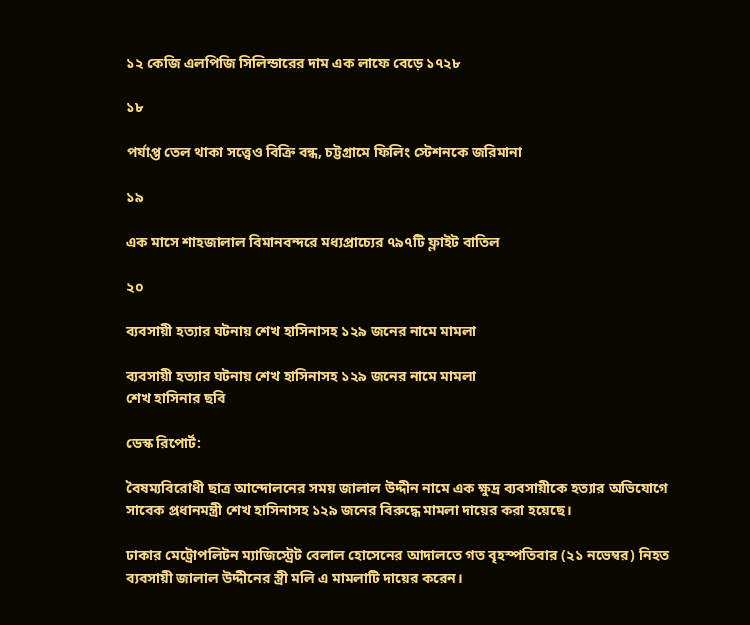১২ কেজি এলপিজি সিলিন্ডারের দাম এক লাফে বেড়ে ১৭২৮

১৮

পর্যাপ্ত তেল থাকা সত্ত্বেও বিক্রি বন্ধ, চট্টগ্রামে ফিলিং স্টেশনকে জরিমানা

১৯

এক মাসে শাহজালাল বিমানবন্দরে মধ্যপ্রাচ্যের ৭৯৭টি ফ্লাইট বাতিল

২০

ব্যবসায়ী হত্যার ঘটনায় শেখ হাসিনাসহ ১২৯ জনের নামে মামলা

ব্যবসায়ী হত্যার ঘটনায় শেখ হাসিনাসহ ১২৯ জনের নামে মামলা
শেখ হাসিনার ছবি

ডেস্ক রিপোর্ট:

বৈষম্যবিরোধী ছাত্র আন্দোলনের সময় জালাল উদ্দীন নামে এক ক্ষুদ্র ব্যবসায়ীকে হত্যার অভিযোগে সাবেক প্রধানমন্ত্রী শেখ হাসিনাসহ ১২৯ জনের বিরুদ্ধে মামলা দায়ের করা হয়েছে।

ঢাকার মেট্রোপলিটন ম্যাজিস্ট্রেট বেলাল হোসেনের আদালতে গত বৃহস্পতিবার (২১ নভেম্বর) নিহত ব্যবসায়ী জালাল উদ্দীনের স্ত্রী মলি এ মামলাটি দায়ের করেন।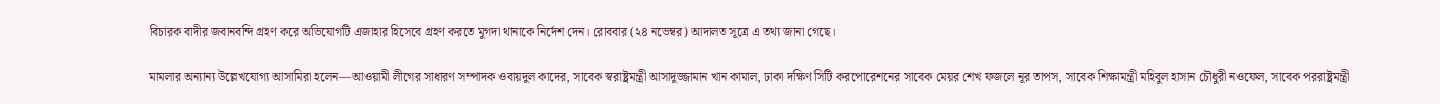বিচারক বাদীর জবানবন্দি গ্রহণ করে অভিযোগটি এজাহার হিসেবে গ্রহণ করতে মুগদা থানাকে নির্দেশ দেন। রোববার (২৪ নভেম্বর) আদালত সূত্রে এ তথ্য জানা গেছে।

মামলার অন্যান্য উল্লেখযোগ্য আসামিরা হলেন—আওয়ামী লীগের সাধারণ সম্পাদক ওবায়দুল কাদের, সাবেক স্বরাষ্ট্রমন্ত্রী আসাদুজ্জামান খান কামাল, ঢাকা দক্ষিণ সিটি করপোরেশনের সাবেক মেয়র শেখ ফজলে নূর তাপস, সাবেক শিক্ষামন্ত্রী মহিবুল হাসান চৌধুরী নওফেল, সাবেক পররাষ্ট্রমন্ত্রী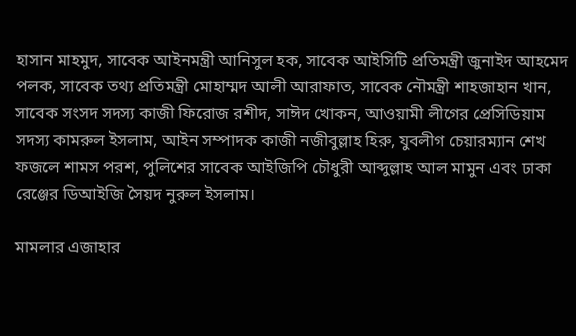হাসান মাহমুদ, সাবেক আইনমন্ত্রী আনিসুল হক, সাবেক আইসিটি প্রতিমন্ত্রী জুনাইদ আহমেদ পলক, সাবেক তথ্য প্রতিমন্ত্রী মোহাম্মদ আলী আরাফাত, সাবেক নৌমন্ত্রী শাহজাহান খান, সাবেক সংসদ সদস্য কাজী ফিরোজ রশীদ, সাঈদ খোকন, আওয়ামী লীগের প্রেসিডিয়াম সদস্য কামরুল ইসলাম, আইন সম্পাদক কাজী নজীবুল্লাহ হিরু, যুবলীগ চেয়ারম্যান শেখ ফজলে শামস পরশ, পুলিশের সাবেক আইজিপি চৌধুরী আব্দুল্লাহ আল মামুন এবং ঢাকা রেঞ্জের ডিআইজি সৈয়দ নুরুল ইসলাম।

মামলার এজাহার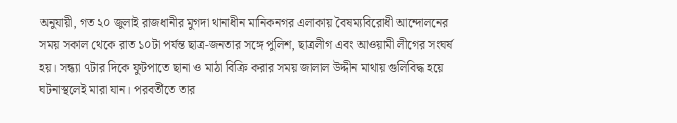অনুযায়ী, গত ২০ জুলাই রাজধানীর মুগদা থানাধীন মানিকনগর এলাকায় বৈষম্যবিরোধী আন্দোলনের সময় সকাল থেকে রাত ১০টা পর্যন্ত ছাত্র-জনতার সঙ্গে পুলিশ, ছাত্রলীগ এবং আওয়ামী লীগের সংঘর্ষ হয়। সন্ধ্যা ৭টার দিকে ফুটপাতে ছানা ও মাঠা বিক্রি করার সময় জালাল উদ্দীন মাথায় গুলিবিদ্ধ হয়ে ঘটনাস্থলেই মারা যান। পরবর্তীতে তার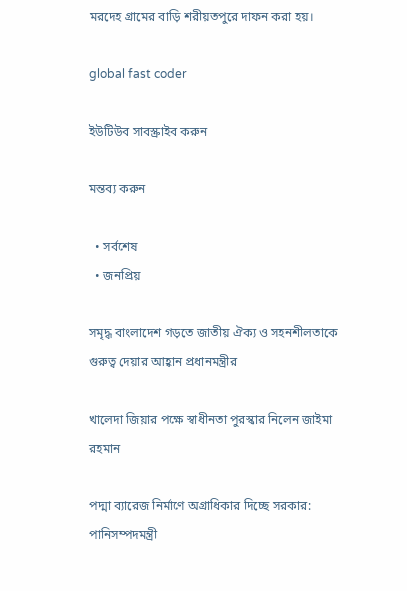মরদেহ গ্রামের বাড়ি শরীয়তপুরে দাফন করা হয়।

global fast coder

ইউটিউব সাবস্ক্রাইব করুন

মন্তব্য করুন

  • সর্বশেষ
  • জনপ্রিয়

সমৃদ্ধ বাংলাদেশ গড়তে জাতীয় ঐক্য ও সহনশীলতাকে গুরুত্ব দেয়ার আহ্বান প্রধানমন্ত্রীর

খালেদা জিয়ার পক্ষে স্বাধীনতা পুরস্কার নিলেন জাইমা রহমান

পদ্মা ব্যারেজ নির্মাণে অগ্রাধিকার দিচ্ছে সরকার: পানিসম্পদমন্ত্রী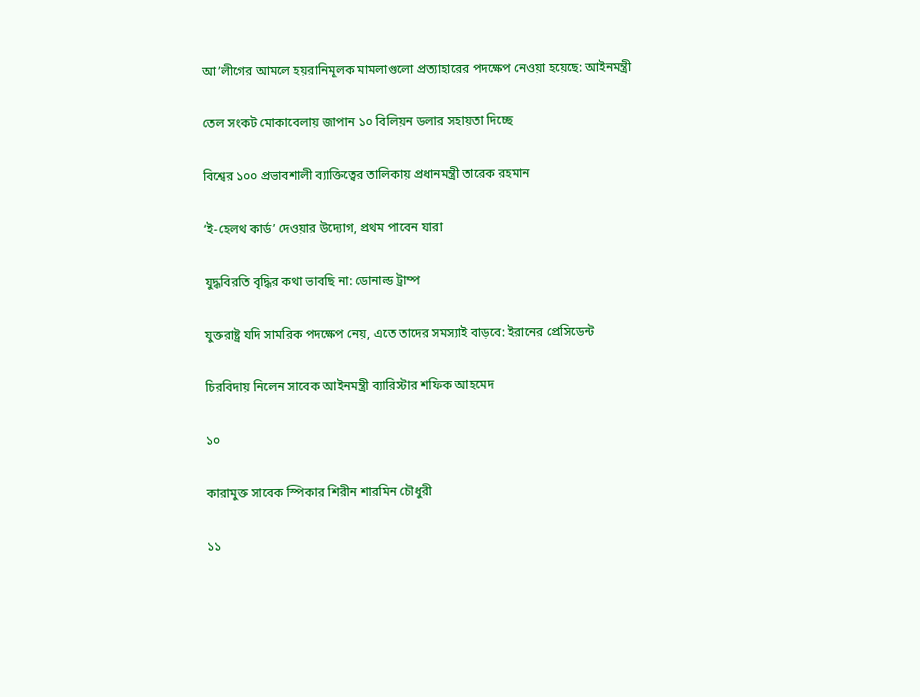আ’লীগের আমলে হয়রানিমূলক মামলাগুলো প্রত্যাহারের পদক্ষেপ নেওয়া হয়েছে: আইনমন্ত্রী

তেল সংকট মোকাবেলায় জাপান ১০ বিলিয়ন ডলার সহায়তা দিচ্ছে

বিশ্বের ১০০ প্রভাবশালী ব্যাক্তিত্বের তালিকায় প্রধানমন্ত্রী তারেক রহমান

‘ই-হেলথ কার্ড’ দেওয়ার উদ্যোগ, প্রথম পাবেন যারা

যুদ্ধবিরতি বৃদ্ধির কথা ভাবছি না: ডোনাল্ড ট্রাম্প

যুক্তরাষ্ট্র যদি সামরিক পদক্ষেপ নেয়, এতে তাদের সমস্যাই বাড়বে: ইরানের প্রেসিডেন্ট

চিরবিদায় নিলেন সাবেক আইনমন্ত্রী ব্যারিস্টার শফিক আহমেদ

১০

কারামুক্ত সাবেক স্পিকার শিরীন শারমিন চৌধুরী

১১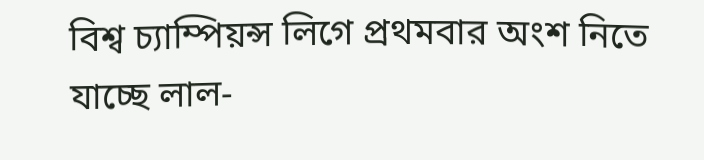বিশ্ব চ্যাম্পিয়ন্স লিগে প্রথমবার অংশ নিতে যাচ্ছে লাল-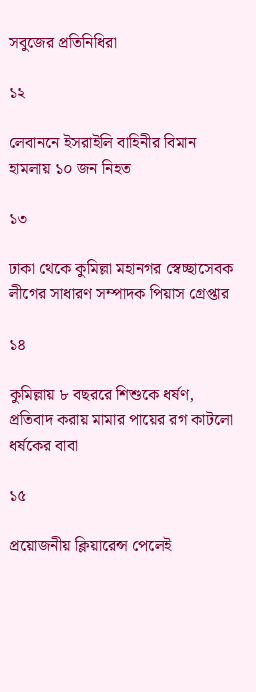সবুজের প্রতিনিধিরা

১২

লেবাননে ইসরাইলি বাহিনীর বিমান হামলায় ১০ জন নিহত

১৩

ঢাকা থেকে কুমিল্লা মহানগর স্বেচ্ছাসেবক লীগের সাধারণ সম্পাদক পিয়াস গ্রেপ্তার

১৪

কুমিল্লায় ৮ বছররে শিশুকে ধর্ষণ, প্রতিবাদ করায় মামার পায়ের রগ কাটলো ধর্ষকের বাবা

১৫

প্রয়োজনীয় ক্লিয়ারেন্স পেলেই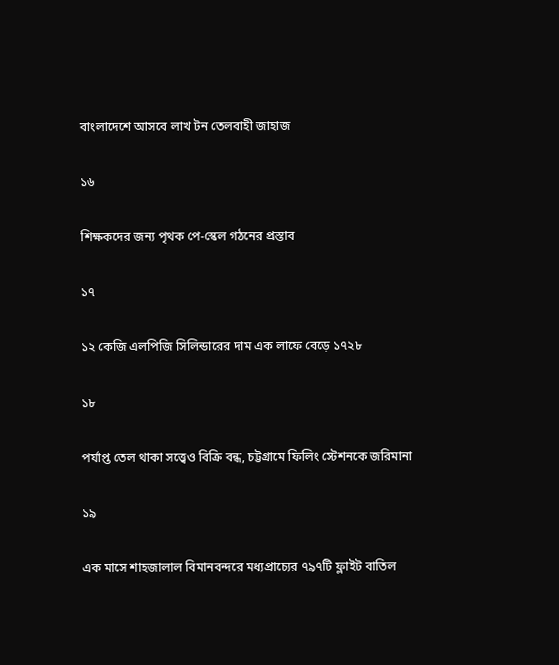বাংলাদেশে আসবে লাখ টন তেলবাহী জাহাজ

১৬

শিক্ষকদের জন্য পৃথক পে-স্কেল গঠনের প্রস্তাব

১৭

১২ কেজি এলপিজি সিলিন্ডারের দাম এক লাফে বেড়ে ১৭২৮

১৮

পর্যাপ্ত তেল থাকা সত্ত্বেও বিক্রি বন্ধ, চট্টগ্রামে ফিলিং স্টেশনকে জরিমানা

১৯

এক মাসে শাহজালাল বিমানবন্দরে মধ্যপ্রাচ্যের ৭৯৭টি ফ্লাইট বাতিল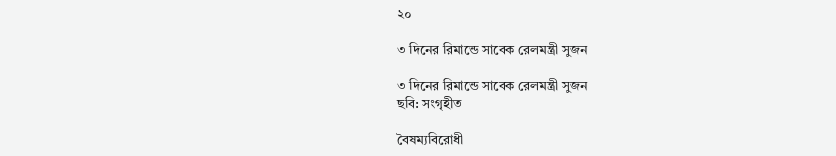২০

৩ দিনের রিমান্ডে সাবেক রেলমন্ত্রী সুজন

৩ দিনের রিমান্ডে সাবেক রেলমন্ত্রী সুজন
ছবি: সংগৃহীত

বৈষম্যবিরোধী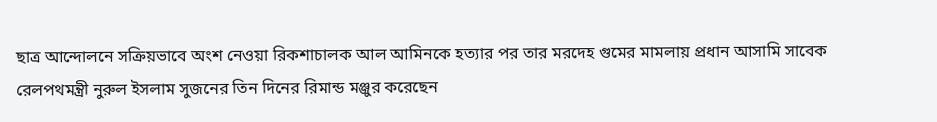ছাত্র আন্দোলনে সক্রিয়ভাবে অংশ নেওয়া রিকশাচালক আল আমিনকে হত্যার পর তার মরদেহ গুমের মামলায় প্রধান আসামি সাবেক রেলপথমন্ত্রী নুরুল ইসলাম সুজনের তিন দিনের রিমান্ড মঞ্জুর করেছেন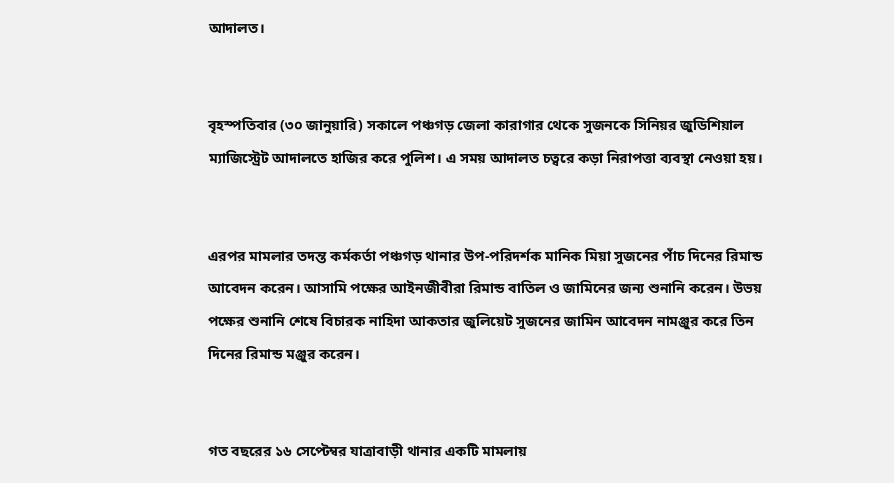আদালত।


বৃহস্পতিবার (৩০ জানুয়ারি) সকালে পঞ্চগড় জেলা কারাগার থেকে সুজনকে সিনিয়র জুডিশিয়াল ম্যাজিস্ট্রেট আদালতে হাজির করে পুলিশ। এ সময় আদালত চত্বরে কড়া নিরাপত্তা ব্যবস্থা নেওয়া হয়।


এরপর মামলার তদন্ত কর্মকর্তা পঞ্চগড় থানার উপ-পরিদর্শক মানিক মিয়া সুজনের পাঁচ দিনের রিমান্ড আবেদন করেন। আসামি পক্ষের আইনজীবীরা রিমান্ড বাতিল ও জামিনের জন্য শুনানি করেন। উভয় পক্ষের শুনানি শেষে বিচারক নাহিদা আকতার জুলিয়েট সুজনের জামিন আবেদন নামঞ্জুর করে তিন দিনের রিমান্ড মঞ্জুর করেন।


গত বছরের ১৬ সেপ্টেম্বর যাত্রাবাড়ী থানার একটি মামলায়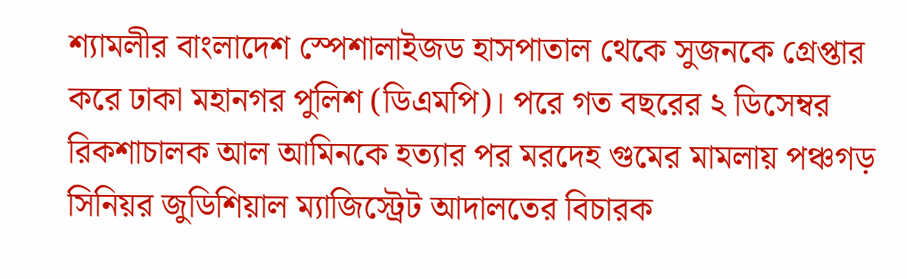শ্যামলীর বাংলাদেশ স্পেশালাইজড হাসপাতাল থেকে সুজনকে গ্রেপ্তার করে ঢাকা মহানগর পুলিশ (ডিএমপি)। পরে গত বছরের ২ ডিসেম্বর রিকশাচালক আল আমিনকে হত্যার পর মরদেহ গুমের মামলায় পঞ্চগড় সিনিয়র জুডিশিয়াল ম্যাজিস্ট্রেট আদালতের বিচারক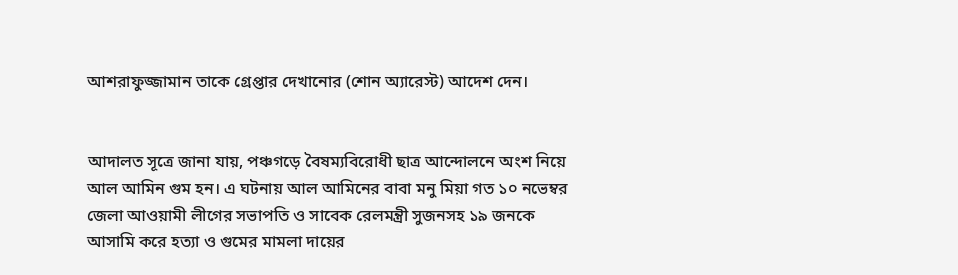আশরাফুজ্জামান তাকে গ্রেপ্তার দেখানোর (শোন অ্যারেস্ট) আদেশ দেন।


আদালত সূত্রে জানা যায়, পঞ্চগড়ে বৈষম্যবিরোধী ছাত্র আন্দোলনে অংশ নিয়ে আল আমিন গুম হন। এ ঘটনায় আল আমিনের বাবা মনু মিয়া গত ১০ নভেম্বর জেলা আওয়ামী লীগের সভাপতি ও সাবেক রেলমন্ত্রী সুজনসহ ১৯ জনকে আসামি করে হত্যা ও গুমের মামলা দায়ের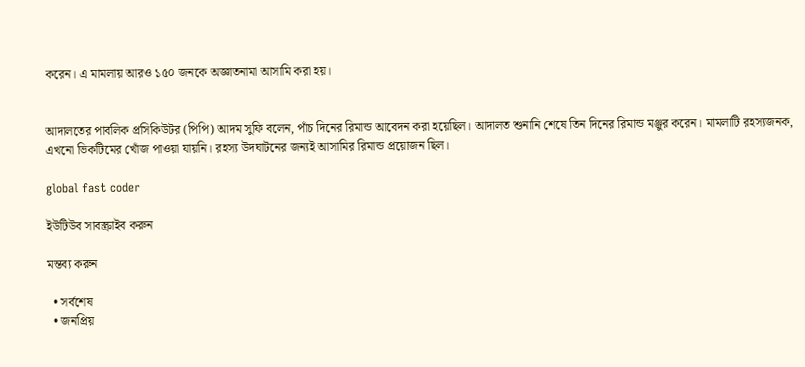করেন। এ মামলায় আরও ১৫০ জনকে অজ্ঞাতনামা আসামি করা হয়।


আদালতের পাবলিক প্রসিকিউটর (পিপি) আদম সুফি বলেন, পাঁচ দিনের রিমান্ড আবেদন করা হয়েছিল। আদালত শুনানি শেষে তিন দিনের রিমান্ড মঞ্জুর করেন। মামলাটি রহস্যজনক, এখনো ভিকটিমের খোঁজ পাওয়া যায়নি। রহস্য উদঘাটনের জন্যই আসামির রিমান্ড প্রয়োজন ছিল।

global fast coder

ইউটিউব সাবস্ক্রাইব করুন

মন্তব্য করুন

  • সর্বশেষ
  • জনপ্রিয়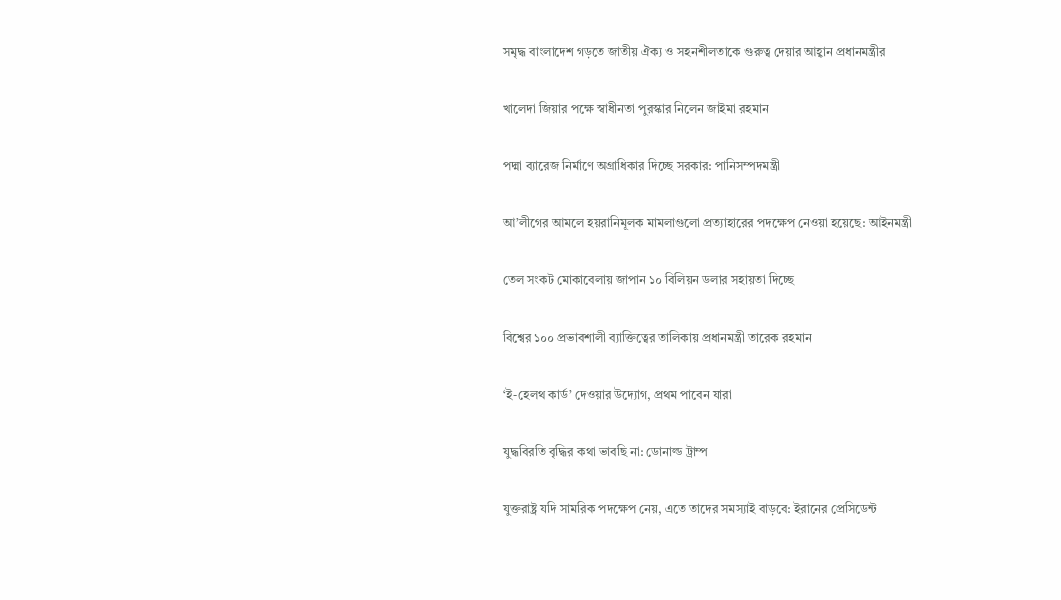সমৃদ্ধ বাংলাদেশ গড়তে জাতীয় ঐক্য ও সহনশীলতাকে গুরুত্ব দেয়ার আহ্বান প্রধানমন্ত্রীর

খালেদা জিয়ার পক্ষে স্বাধীনতা পুরস্কার নিলেন জাইমা রহমান

পদ্মা ব্যারেজ নির্মাণে অগ্রাধিকার দিচ্ছে সরকার: পানিসম্পদমন্ত্রী

আ’লীগের আমলে হয়রানিমূলক মামলাগুলো প্রত্যাহারের পদক্ষেপ নেওয়া হয়েছে: আইনমন্ত্রী

তেল সংকট মোকাবেলায় জাপান ১০ বিলিয়ন ডলার সহায়তা দিচ্ছে

বিশ্বের ১০০ প্রভাবশালী ব্যাক্তিত্বের তালিকায় প্রধানমন্ত্রী তারেক রহমান

‘ই-হেলথ কার্ড’ দেওয়ার উদ্যোগ, প্রথম পাবেন যারা

যুদ্ধবিরতি বৃদ্ধির কথা ভাবছি না: ডোনাল্ড ট্রাম্প

যুক্তরাষ্ট্র যদি সামরিক পদক্ষেপ নেয়, এতে তাদের সমস্যাই বাড়বে: ইরানের প্রেসিডেন্ট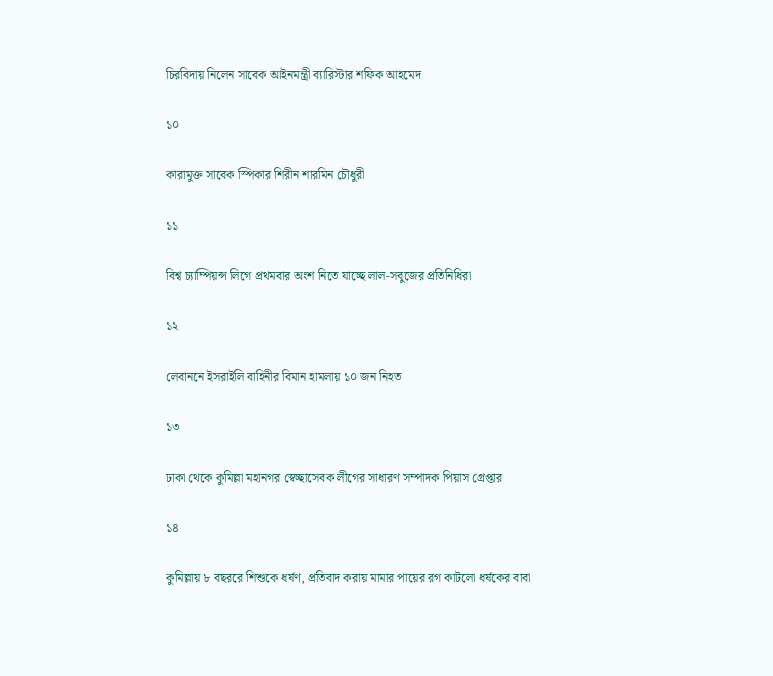চিরবিদায় নিলেন সাবেক আইনমন্ত্রী ব্যারিস্টার শফিক আহমেদ

১০

কারামুক্ত সাবেক স্পিকার শিরীন শারমিন চৌধুরী

১১

বিশ্ব চ্যাম্পিয়ন্স লিগে প্রথমবার অংশ নিতে যাচ্ছে লাল-সবুজের প্রতিনিধিরা

১২

লেবাননে ইসরাইলি বাহিনীর বিমান হামলায় ১০ জন নিহত

১৩

ঢাকা থেকে কুমিল্লা মহানগর স্বেচ্ছাসেবক লীগের সাধারণ সম্পাদক পিয়াস গ্রেপ্তার

১৪

কুমিল্লায় ৮ বছররে শিশুকে ধর্ষণ, প্রতিবাদ করায় মামার পায়ের রগ কাটলো ধর্ষকের বাবা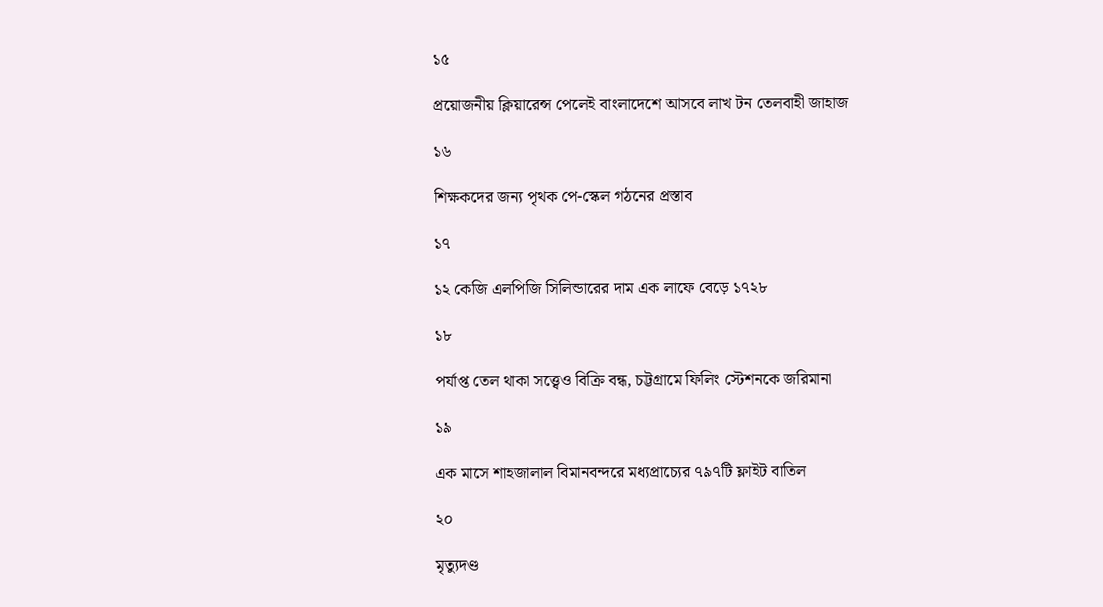১৫

প্রয়োজনীয় ক্লিয়ারেন্স পেলেই বাংলাদেশে আসবে লাখ টন তেলবাহী জাহাজ

১৬

শিক্ষকদের জন্য পৃথক পে-স্কেল গঠনের প্রস্তাব

১৭

১২ কেজি এলপিজি সিলিন্ডারের দাম এক লাফে বেড়ে ১৭২৮

১৮

পর্যাপ্ত তেল থাকা সত্ত্বেও বিক্রি বন্ধ, চট্টগ্রামে ফিলিং স্টেশনকে জরিমানা

১৯

এক মাসে শাহজালাল বিমানবন্দরে মধ্যপ্রাচ্যের ৭৯৭টি ফ্লাইট বাতিল

২০

মৃত্যুদণ্ড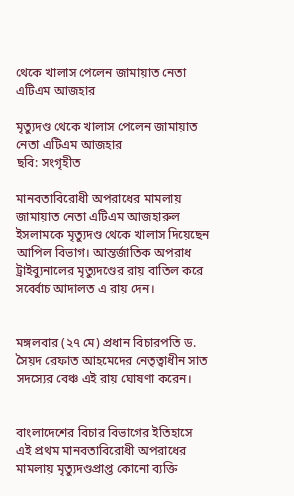থেকে খালাস পেলেন জামায়াত নেতা এটিএম আজহার

মৃত্যুদণ্ড থেকে খালাস পেলেন জামায়াত নেতা এটিএম আজহার
ছবি: সংগৃহীত

মানবতাবিরোধী অপরাধের মামলায় জামায়াত নেতা এটিএম আজহারুল ইসলামকে মৃত্যুদণ্ড থেকে খালাস দিয়েছেন আপিল বিভাগ। আন্তর্জাতিক অপরাধ ট্রাইব্যুনালের মৃত্যুদণ্ডের রায় বাতিল করে সর্ব্বোচ আদালত এ রায় দেন।


মঙ্গলবার (২৭ মে) প্রধান বিচারপতি ড. সৈয়দ রেফাত আহমেদের নেতৃত্বাধীন সাত সদস্যের বেঞ্চ এই রায় ঘোষণা করেন।


বাংলাদেশের বিচার বিভাগের ইতিহাসে এই প্রথম মানবতাবিরোধী অপরাধের মামলায় মৃত্যুদণ্ডপ্রাপ্ত কোনো ব্যক্তি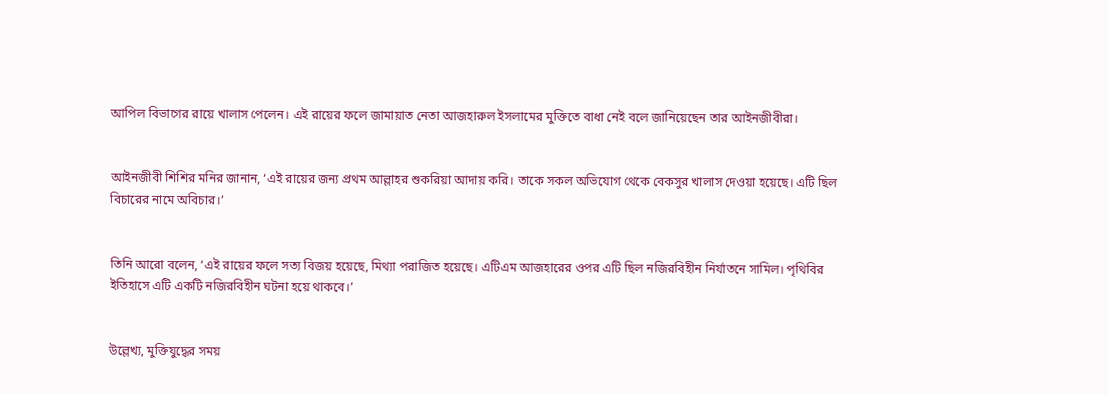আপিল বিভাগের রায়ে খালাস পেলেন। এই রায়ের ফলে জামায়াত নেতা আজহারুল ইসলামের মুক্তিতে বাধা নেই বলে জানিয়েছেন তার আইনজীবীরা।


আইনজীবী শিশির মনির জানান, ‘এই রায়ের জন্য প্রথম আল্লাহর শুকরিয়া আদায় করি। তাকে সকল অভিযোগ থেকে বেকসুর খালাস দেওয়া হয়েছে। এটি ছিল বিচারের নামে অবিচার।’


তিনি আরো বলেন, ‘এই রায়ের ফলে সত্য বিজয় হয়েছে, মিথ্যা পরাজিত হয়েছে। এটিএম আজহারের ওপর এটি ছিল নজিরবিহীন নির্যাতনে সামিল। পৃথিবির ইতিহাসে এটি একটি নজিরবিহীন ঘটনা হয়ে থাকবে।’


উল্লেখ্য, মুক্তিযুদ্ধের সময়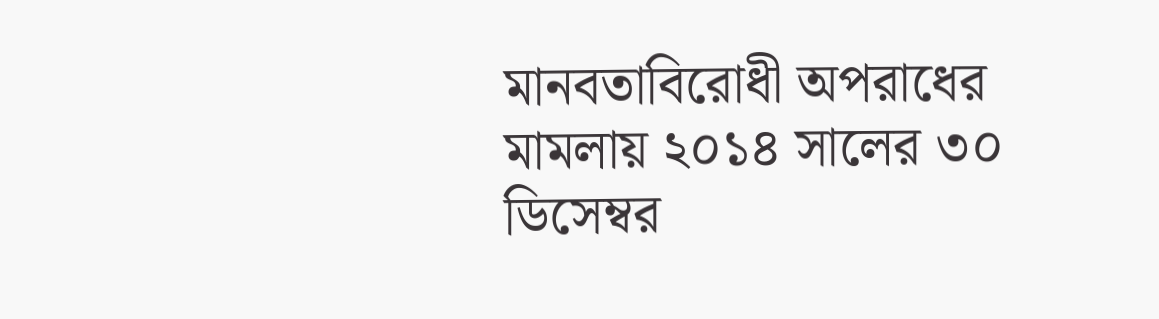মানবতাবিরোধী অপরাধের মামলায় ২০১৪ সালের ৩০ ডিসেম্বর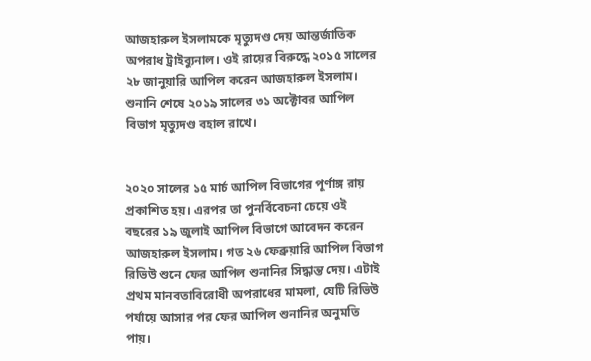আজহারুল ইসলামকে মৃত্যুদণ্ড দেয় আন্তর্জাতিক অপরাধ ট্রাইব্যুনাল। ওই রায়ের বিরুদ্ধে ২০১৫ সালের ২৮ জানুয়ারি আপিল করেন আজহারুল ইসলাম। শুনানি শেষে ২০১৯ সালের ৩১ অক্টোবর আপিল বিভাগ মৃত্যুদণ্ড বহাল রাখে।


২০২০ সালের ১৫ মার্চ আপিল বিভাগের পূর্ণাঙ্গ রায় প্রকাশিত হয়। এরপর তা পুনর্বিবেচনা চেয়ে ওই বছরের ১৯ জুলাই আপিল বিভাগে আবেদন করেন আজহারুল ইসলাম। গত ২৬ ফেব্রুয়ারি আপিল বিভাগ রিভিউ শুনে ফের আপিল শুনানির সিদ্ধান্ত দেয়। এটাই প্রথম মানবতাবিরোধী অপরাধের মামলা, যেটি রিভিউ পর্যায়ে আসার পর ফের আপিল শুনানির অনুমতি পায়।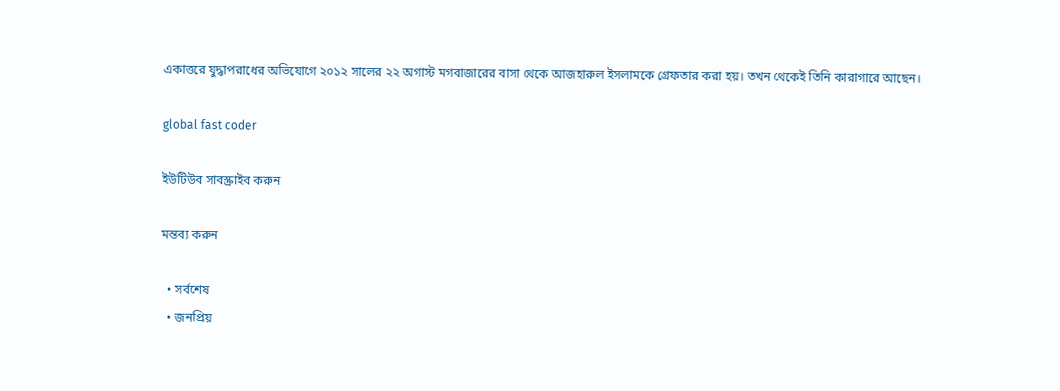একাত্তরে যুদ্ধাপরাধের অভিযোগে ২০১২ সালের ২২ অগাস্ট মগবাজারের বাসা থেকে আজহারুল ইসলামকে গ্রেফতার করা হয়। তখন থেকেই তিনি কারাগারে আছেন।

global fast coder

ইউটিউব সাবস্ক্রাইব করুন

মন্তব্য করুন

  • সর্বশেষ
  • জনপ্রিয়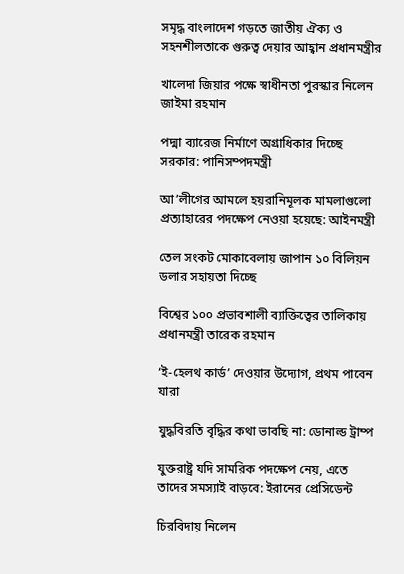সমৃদ্ধ বাংলাদেশ গড়তে জাতীয় ঐক্য ও সহনশীলতাকে গুরুত্ব দেয়ার আহ্বান প্রধানমন্ত্রীর

খালেদা জিয়ার পক্ষে স্বাধীনতা পুরস্কার নিলেন জাইমা রহমান

পদ্মা ব্যারেজ নির্মাণে অগ্রাধিকার দিচ্ছে সরকার: পানিসম্পদমন্ত্রী

আ’লীগের আমলে হয়রানিমূলক মামলাগুলো প্রত্যাহারের পদক্ষেপ নেওয়া হয়েছে: আইনমন্ত্রী

তেল সংকট মোকাবেলায় জাপান ১০ বিলিয়ন ডলার সহায়তা দিচ্ছে

বিশ্বের ১০০ প্রভাবশালী ব্যাক্তিত্বের তালিকায় প্রধানমন্ত্রী তারেক রহমান

‘ই-হেলথ কার্ড’ দেওয়ার উদ্যোগ, প্রথম পাবেন যারা

যুদ্ধবিরতি বৃদ্ধির কথা ভাবছি না: ডোনাল্ড ট্রাম্প

যুক্তরাষ্ট্র যদি সামরিক পদক্ষেপ নেয়, এতে তাদের সমস্যাই বাড়বে: ইরানের প্রেসিডেন্ট

চিরবিদায় নিলেন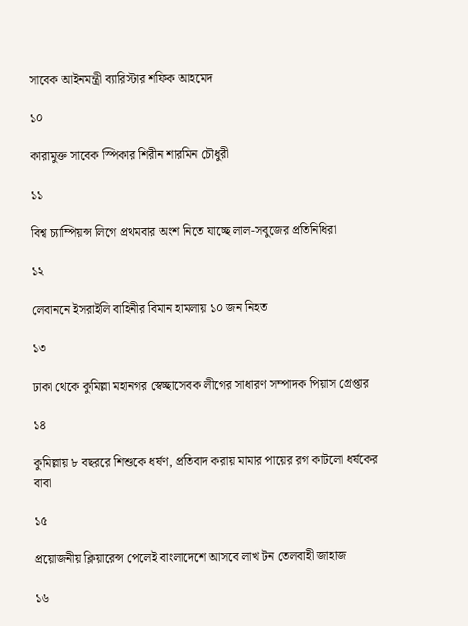সাবেক আইনমন্ত্রী ব্যারিস্টার শফিক আহমেদ

১০

কারামুক্ত সাবেক স্পিকার শিরীন শারমিন চৌধুরী

১১

বিশ্ব চ্যাম্পিয়ন্স লিগে প্রথমবার অংশ নিতে যাচ্ছে লাল-সবুজের প্রতিনিধিরা

১২

লেবাননে ইসরাইলি বাহিনীর বিমান হামলায় ১০ জন নিহত

১৩

ঢাকা থেকে কুমিল্লা মহানগর স্বেচ্ছাসেবক লীগের সাধারণ সম্পাদক পিয়াস গ্রেপ্তার

১৪

কুমিল্লায় ৮ বছররে শিশুকে ধর্ষণ, প্রতিবাদ করায় মামার পায়ের রগ কাটলো ধর্ষকের বাবা

১৫

প্রয়োজনীয় ক্লিয়ারেন্স পেলেই বাংলাদেশে আসবে লাখ টন তেলবাহী জাহাজ

১৬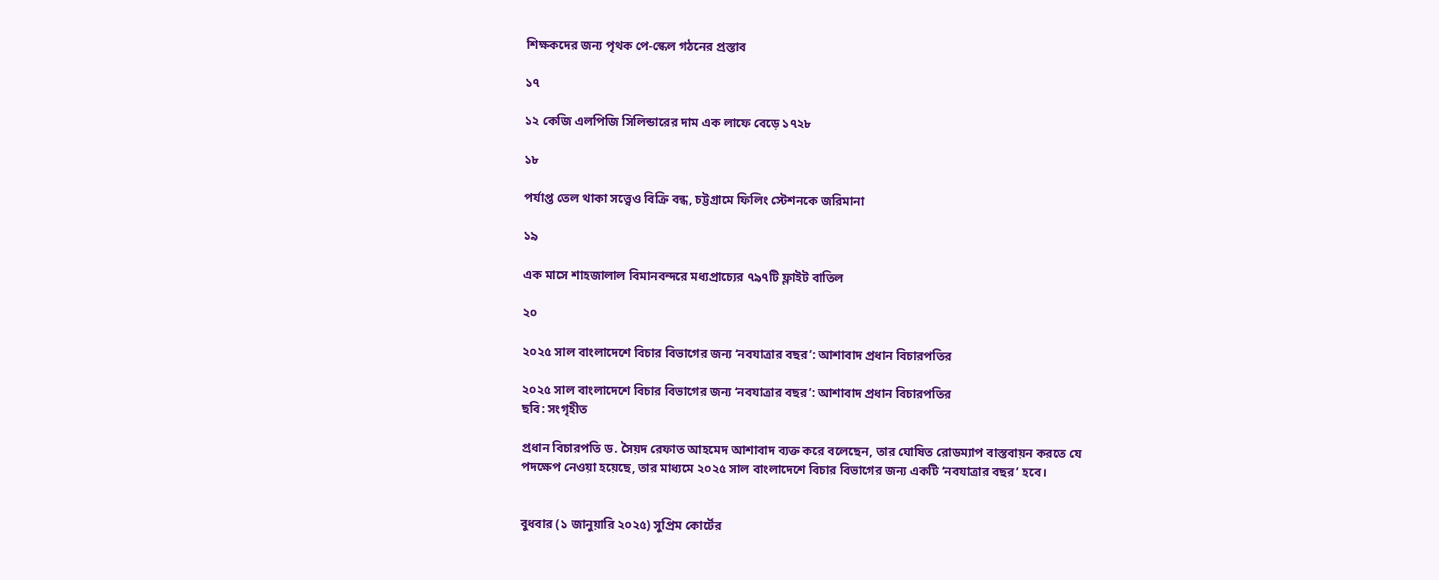শিক্ষকদের জন্য পৃথক পে-স্কেল গঠনের প্রস্তাব

১৭

১২ কেজি এলপিজি সিলিন্ডারের দাম এক লাফে বেড়ে ১৭২৮

১৮

পর্যাপ্ত তেল থাকা সত্ত্বেও বিক্রি বন্ধ, চট্টগ্রামে ফিলিং স্টেশনকে জরিমানা

১৯

এক মাসে শাহজালাল বিমানবন্দরে মধ্যপ্রাচ্যের ৭৯৭টি ফ্লাইট বাতিল

২০

২০২৫ সাল বাংলাদেশে বিচার বিভাগের জন্য ‘নবযাত্রার বছর’: আশাবাদ প্রধান বিচারপতির

২০২৫ সাল বাংলাদেশে বিচার বিভাগের জন্য ‘নবযাত্রার বছর’: আশাবাদ প্রধান বিচারপতির
ছবি: সংগৃহীত

প্রধান বিচারপতি ড. সৈয়দ রেফাত আহমেদ আশাবাদ ব্যক্ত করে বলেছেন, তার ঘোষিত রোডম্যাপ বাস্তবায়ন করতে যে পদক্ষেপ নেওয়া হয়েছে, তার মাধ্যমে ২০২৫ সাল বাংলাদেশে বিচার বিভাগের জন্য একটি ‘নবযাত্রার বছর’ হবে।


বুধবার (১ জানুয়ারি ২০২৫) সুপ্রিম কোর্টের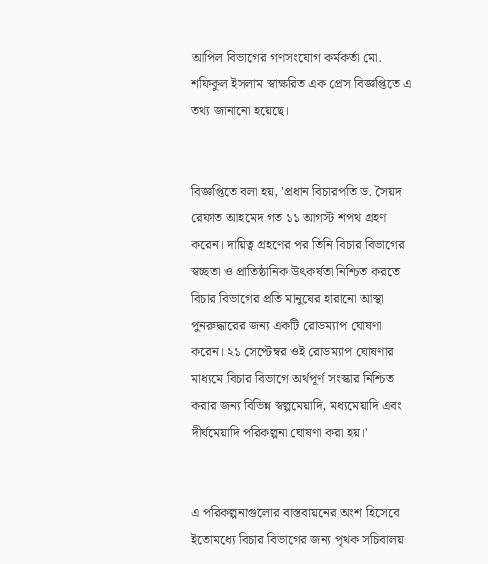আপিল বিভাগের গণসংযোগ কর্মকর্তা মো. শফিকুল ইসলাম স্বাক্ষরিত এক প্রেস বিজ্ঞপ্তিতে এ তথ্য জানানো হয়েছে।


বিজ্ঞপ্তিতে বলা হয়, 'প্রধান বিচারপতি ড. সৈয়দ রেফাত আহমেদ গত ১১ আগস্ট শপথ গ্রহণ করেন। দায়িত্ব গ্রহণের পর তিনি বিচার বিভাগের স্বচ্ছতা ও প্রাতিষ্ঠানিক উৎকর্ষতা নিশ্চিত করতে বিচার বিভাগের প্রতি মানুষের হারানো আস্থা পুনরুদ্ধারের জন্য একটি রোডম্যাপ ঘোষণা করেন। ২১ সেপ্টেম্বর ওই রোডম্যাপ ঘোষণার মাধ্যমে বিচার বিভাগে অর্থপূর্ণ সংস্কার নিশ্চিত করার জন্য বিভিন্ন স্বল্পমেয়াদি, মধ্যমেয়াদি এবং দীর্ঘমেয়াদি পরিকল্পনা ঘোষণা করা হয়।'


এ পরিকল্পনাগুলোর বাস্তবায়নের অংশ হিসেবে ইতোমধ্যে বিচার বিভাগের জন্য পৃথক সচিবালয়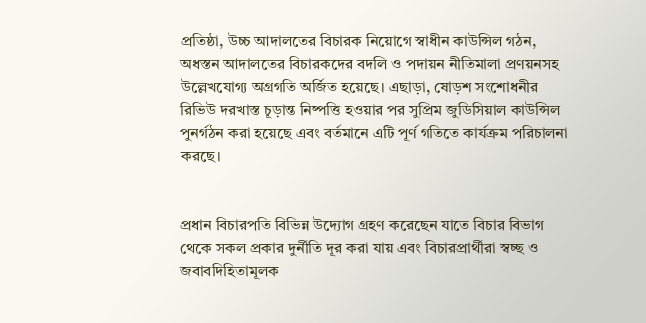প্রতিষ্ঠা, উচ্চ আদালতের বিচারক নিয়োগে স্বাধীন কাউন্সিল গঠন, অধস্তন আদালতের বিচারকদের বদলি ও পদায়ন নীতিমালা প্রণয়নসহ উল্লেখযোগ্য অগ্রগতি অর্জিত হয়েছে। এছাড়া, ষোড়শ সংশোধনীর রিভিউ দরখাস্ত চূড়ান্ত নিষ্পত্তি হওয়ার পর সুপ্রিম জুডিসিয়াল কাউন্সিল পুনর্গঠন করা হয়েছে এবং বর্তমানে এটি পূর্ণ গতিতে কার্যক্রম পরিচালনা করছে।


প্রধান বিচারপতি বিভিন্ন উদ্যোগ গ্রহণ করেছেন যাতে বিচার বিভাগ থেকে সকল প্রকার দুর্নীতি দূর করা যায় এবং বিচারপ্রার্থীরা স্বচ্ছ ও জবাবদিহিতামূলক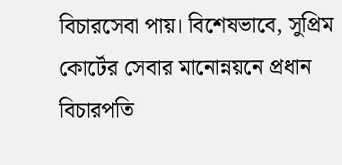বিচারসেবা পায়। বিশেষভাবে, সুপ্রিম কোর্টের সেবার মানোন্নয়নে প্রধান বিচারপতি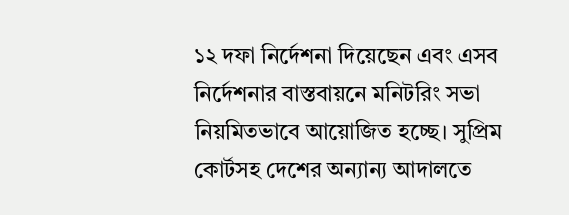১২ দফা নির্দেশনা দিয়েছেন এবং এসব নির্দেশনার বাস্তবায়নে মনিটরিং সভা নিয়মিতভাবে আয়োজিত হচ্ছে। সুপ্রিম কোর্টসহ দেশের অন্যান্য আদালতে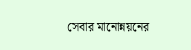সেবার মানোন্নয়নের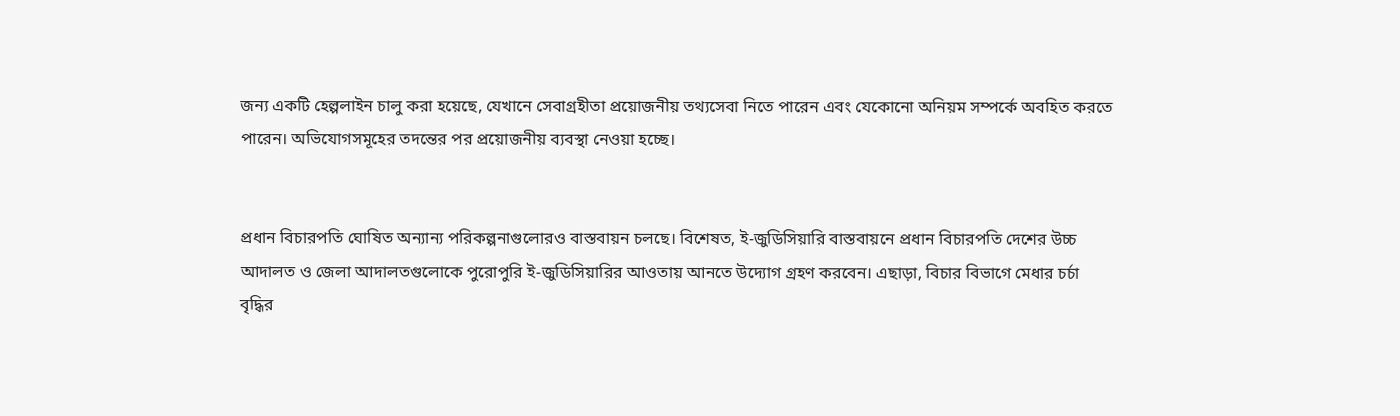জন্য একটি হেল্পলাইন চালু করা হয়েছে, যেখানে সেবাগ্রহীতা প্রয়োজনীয় তথ্যসেবা নিতে পারেন এবং যেকোনো অনিয়ম সম্পর্কে অবহিত করতে পারেন। অভিযোগসমূহের তদন্তের পর প্রয়োজনীয় ব্যবস্থা নেওয়া হচ্ছে।


প্রধান বিচারপতি ঘোষিত অন্যান্য পরিকল্পনাগুলোরও বাস্তবায়ন চলছে। বিশেষত, ই-জুডিসিয়ারি বাস্তবায়নে প্রধান বিচারপতি দেশের উচ্চ আদালত ও জেলা আদালতগুলোকে পুরোপুরি ই-জুডিসিয়ারির আওতায় আনতে উদ্যোগ গ্রহণ করবেন। এছাড়া, বিচার বিভাগে মেধার চর্চা বৃদ্ধির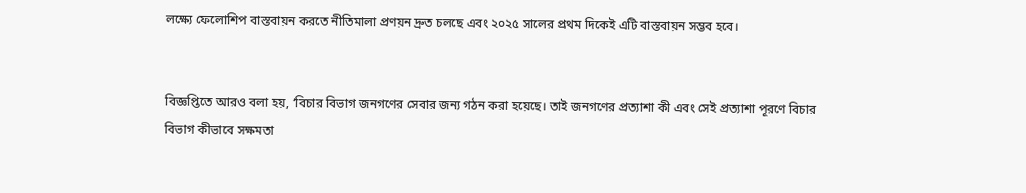লক্ষ্যে ফেলোশিপ বাস্তবায়ন করতে নীতিমালা প্রণয়ন দ্রুত চলছে এবং ২০২৫ সালের প্রথম দিকেই এটি বাস্তবায়ন সম্ভব হবে।


বিজ্ঞপ্তিতে আরও বলা হয়, ‘বিচার বিভাগ জনগণের সেবার জন্য গঠন করা হয়েছে। তাই জনগণের প্রত্যাশা কী এবং সেই প্রত্যাশা পূরণে বিচার বিভাগ কীভাবে সক্ষমতা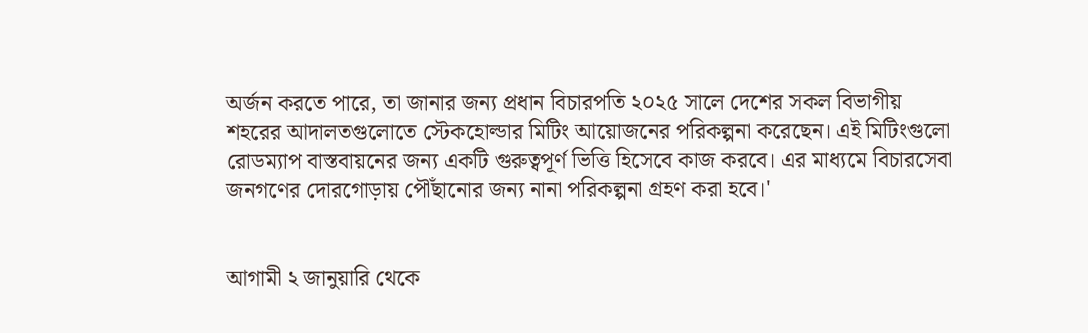অর্জন করতে পারে, তা জানার জন্য প্রধান বিচারপতি ২০২৫ সালে দেশের সকল বিভাগীয় শহরের আদালতগুলোতে স্টেকহোল্ডার মিটিং আয়োজনের পরিকল্পনা করেছেন। এই মিটিংগুলো রোডম্যাপ বাস্তবায়নের জন্য একটি গুরুত্বপূর্ণ ভিত্তি হিসেবে কাজ করবে। এর মাধ্যমে বিচারসেবা জনগণের দোরগোড়ায় পৌঁছানোর জন্য নানা পরিকল্পনা গ্রহণ করা হবে।'


আগামী ২ জানুয়ারি থেকে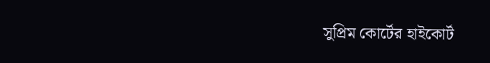সুপ্রিম কোর্টের হাইকোর্ট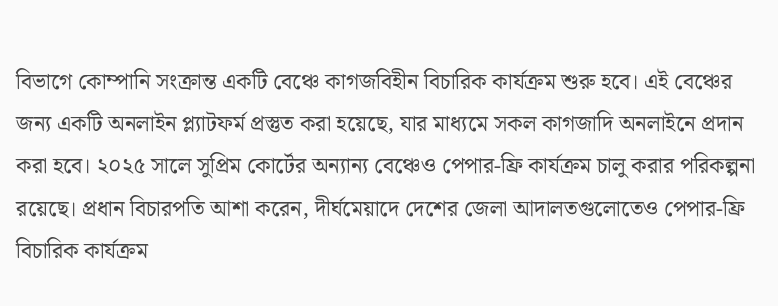বিভাগে কোম্পানি সংক্রান্ত একটি বেঞ্চে কাগজবিহীন বিচারিক কার্যক্রম শুরু হবে। এই বেঞ্চের জন্য একটি অনলাইন প্ল্যাটফর্ম প্রস্তুত করা হয়েছে, যার মাধ্যমে সকল কাগজাদি অনলাইনে প্রদান করা হবে। ২০২৫ সালে সুপ্রিম কোর্টের অন্যান্য বেঞ্চেও পেপার-ফ্রি কার্যক্রম চালু করার পরিকল্পনা রয়েছে। প্রধান বিচারপতি আশা করেন, দীর্ঘমেয়াদে দেশের জেলা আদালতগুলোতেও পেপার-ফ্রি বিচারিক কার্যক্রম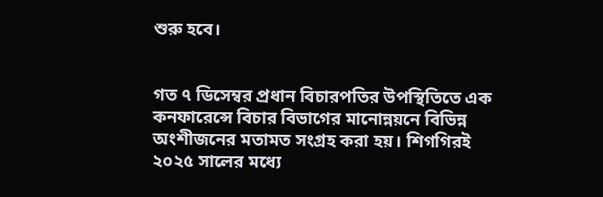শুরু হবে।


গত ৭ ডিসেম্বর প্রধান বিচারপতির উপস্থিতিতে এক কনফারেন্সে বিচার বিভাগের মানোন্নয়নে বিভিন্ন অংশীজনের মতামত সংগ্রহ করা হয়। শিগগিরই ২০২৫ সালের মধ্যে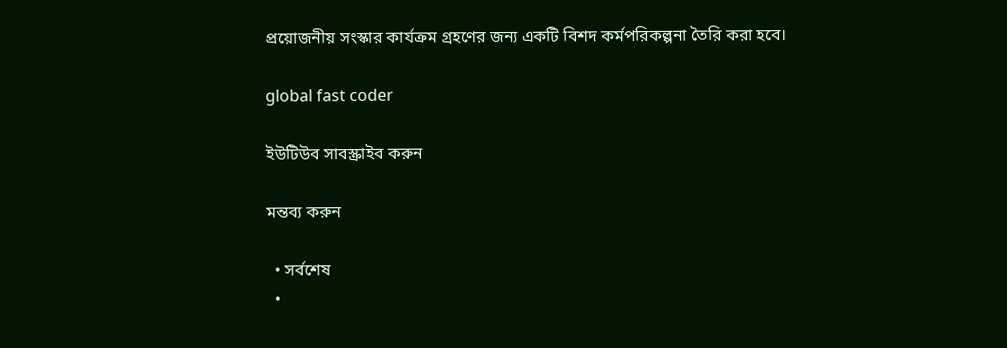প্রয়োজনীয় সংস্কার কার্যক্রম গ্রহণের জন্য একটি বিশদ কর্মপরিকল্পনা তৈরি করা হবে।

global fast coder

ইউটিউব সাবস্ক্রাইব করুন

মন্তব্য করুন

  • সর্বশেষ
  •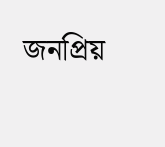জনপ্রিয়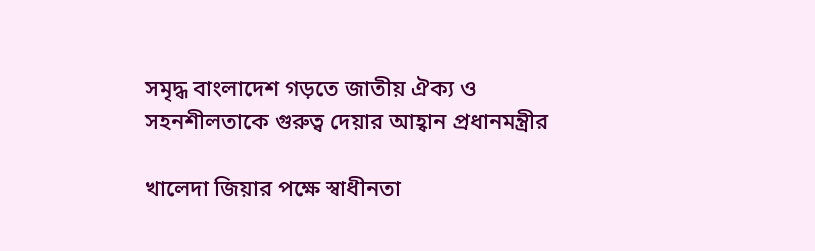সমৃদ্ধ বাংলাদেশ গড়তে জাতীয় ঐক্য ও সহনশীলতাকে গুরুত্ব দেয়ার আহ্বান প্রধানমন্ত্রীর

খালেদা জিয়ার পক্ষে স্বাধীনতা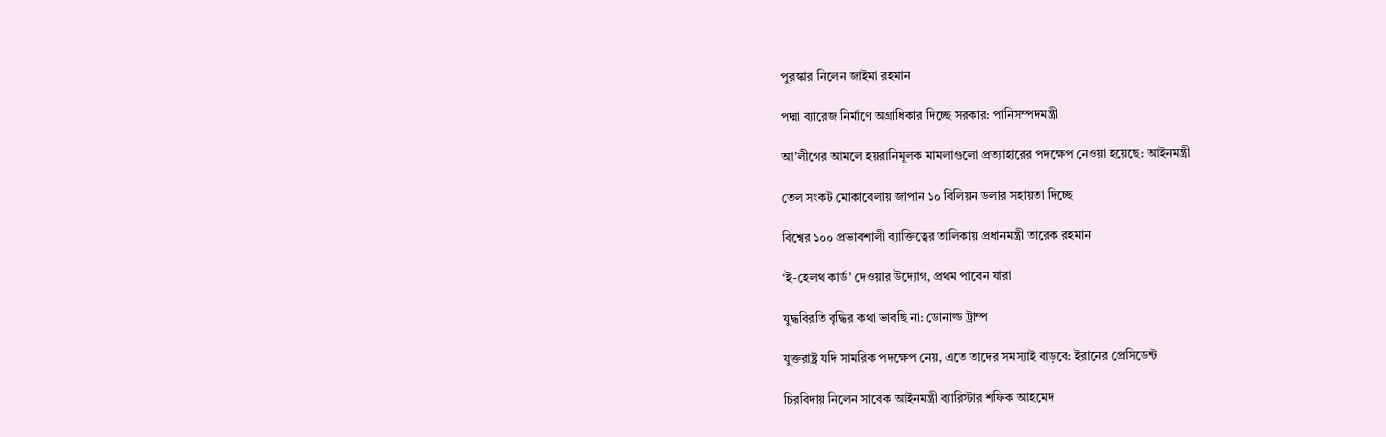পুরস্কার নিলেন জাইমা রহমান

পদ্মা ব্যারেজ নির্মাণে অগ্রাধিকার দিচ্ছে সরকার: পানিসম্পদমন্ত্রী

আ’লীগের আমলে হয়রানিমূলক মামলাগুলো প্রত্যাহারের পদক্ষেপ নেওয়া হয়েছে: আইনমন্ত্রী

তেল সংকট মোকাবেলায় জাপান ১০ বিলিয়ন ডলার সহায়তা দিচ্ছে

বিশ্বের ১০০ প্রভাবশালী ব্যাক্তিত্বের তালিকায় প্রধানমন্ত্রী তারেক রহমান

‘ই-হেলথ কার্ড’ দেওয়ার উদ্যোগ, প্রথম পাবেন যারা

যুদ্ধবিরতি বৃদ্ধির কথা ভাবছি না: ডোনাল্ড ট্রাম্প

যুক্তরাষ্ট্র যদি সামরিক পদক্ষেপ নেয়, এতে তাদের সমস্যাই বাড়বে: ইরানের প্রেসিডেন্ট

চিরবিদায় নিলেন সাবেক আইনমন্ত্রী ব্যারিস্টার শফিক আহমেদ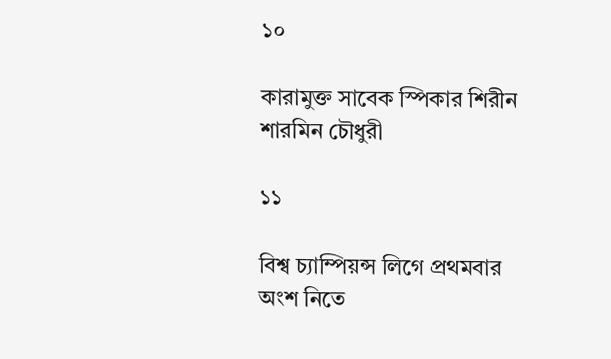১০

কারামুক্ত সাবেক স্পিকার শিরীন শারমিন চৌধুরী

১১

বিশ্ব চ্যাম্পিয়ন্স লিগে প্রথমবার অংশ নিতে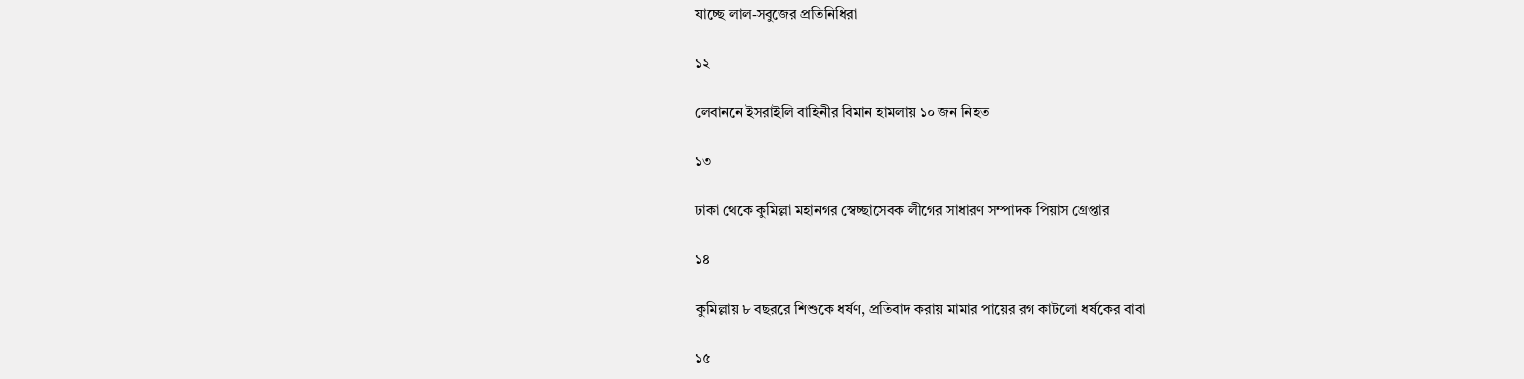যাচ্ছে লাল-সবুজের প্রতিনিধিরা

১২

লেবাননে ইসরাইলি বাহিনীর বিমান হামলায় ১০ জন নিহত

১৩

ঢাকা থেকে কুমিল্লা মহানগর স্বেচ্ছাসেবক লীগের সাধারণ সম্পাদক পিয়াস গ্রেপ্তার

১৪

কুমিল্লায় ৮ বছররে শিশুকে ধর্ষণ, প্রতিবাদ করায় মামার পায়ের রগ কাটলো ধর্ষকের বাবা

১৫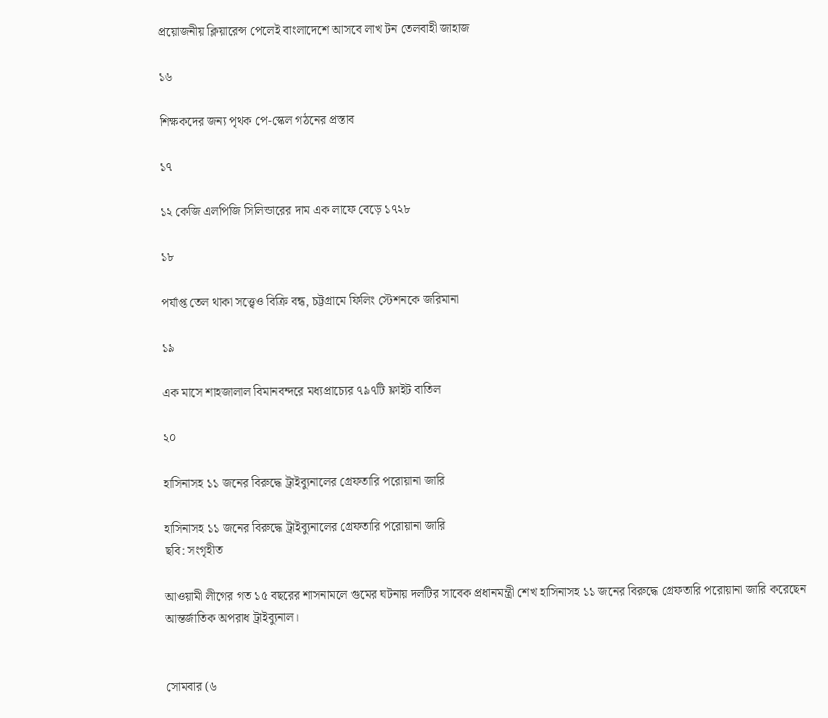প্রয়োজনীয় ক্লিয়ারেন্স পেলেই বাংলাদেশে আসবে লাখ টন তেলবাহী জাহাজ

১৬

শিক্ষকদের জন্য পৃথক পে-স্কেল গঠনের প্রস্তাব

১৭

১২ কেজি এলপিজি সিলিন্ডারের দাম এক লাফে বেড়ে ১৭২৮

১৮

পর্যাপ্ত তেল থাকা সত্ত্বেও বিক্রি বন্ধ, চট্টগ্রামে ফিলিং স্টেশনকে জরিমানা

১৯

এক মাসে শাহজালাল বিমানবন্দরে মধ্যপ্রাচ্যের ৭৯৭টি ফ্লাইট বাতিল

২০

হাসিনাসহ ১১ জনের বিরুদ্ধে ট্রাইব্যুনালের গ্রেফতারি পরোয়ানা জারি

হাসিনাসহ ১১ জনের বিরুদ্ধে ট্রাইব্যুনালের গ্রেফতারি পরোয়ানা জারি
ছবি: সংগৃহীত

আওয়ামী লীগের গত ১৫ বছরের শাসনামলে গুমের ঘটনায় দলটির সাবেক প্রধানমন্ত্রী শেখ হাসিনাসহ ১১ জনের বিরুদ্ধে গ্রেফতারি পরোয়ানা জারি করেছেন আন্তর্জাতিক অপরাধ ট্রাইব্যুনাল।


সোমবার (৬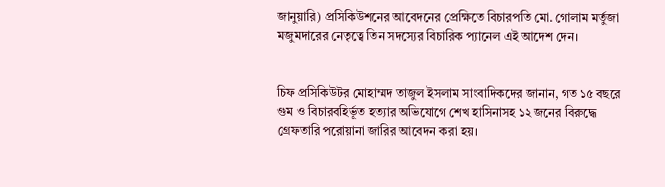জানুয়ারি) প্রসিকিউশনের আবেদনের প্রেক্ষিতে বিচারপতি মো. গোলাম মর্তুজা মজুমদারের নেতৃত্বে তিন সদস্যের বিচারিক প্যানেল এই আদেশ দেন।


চিফ প্রসিকিউটর মোহাম্মদ তাজুল ইসলাম সাংবাদিকদের জানান, গত ১৫ বছরে গুম ও বিচারবহির্ভূত হত্যার অভিযোগে শেখ হাসিনাসহ ১২ জনের বিরুদ্ধে গ্রেফতারি পরোয়ানা জারির আবেদন করা হয়।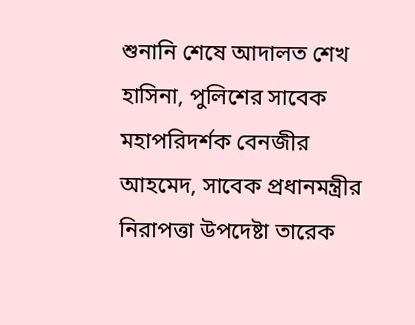শুনানি শেষে আদালত শেখ হাসিনা, পুলিশের সাবেক মহাপরিদর্শক বেনজীর আহমেদ, সাবেক প্রধানমন্ত্রীর নিরাপত্তা উপদেষ্টা তারেক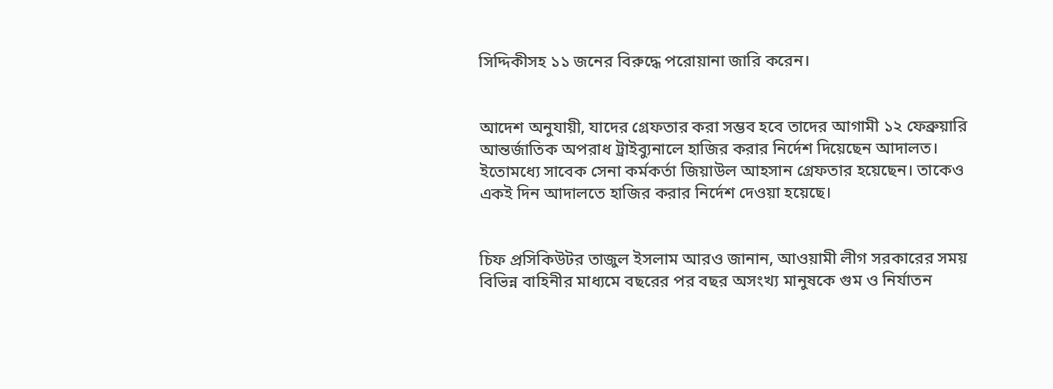সিদ্দিকীসহ ১১ জনের বিরুদ্ধে পরোয়ানা জারি করেন।


আদেশ অনুযায়ী, যাদের গ্রেফতার করা সম্ভব হবে তাদের আগামী ১২ ফেব্রুয়ারি আন্তর্জাতিক অপরাধ ট্রাইব্যুনালে হাজির করার নির্দেশ দিয়েছেন আদালত। ইতোমধ্যে সাবেক সেনা কর্মকর্তা জিয়াউল আহসান গ্রেফতার হয়েছেন। তাকেও একই দিন আদালতে হাজির করার নির্দেশ দেওয়া হয়েছে।


চিফ প্রসিকিউটর তাজুল ইসলাম আরও জানান, আওয়ামী লীগ সরকারের সময় বিভিন্ন বাহিনীর মাধ্যমে বছরের পর বছর অসংখ্য মানুষকে গুম ও নির্যাতন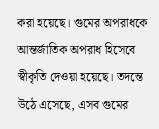করা হয়েছে। গুমের অপরাধকে আন্তর্জাতিক অপরাধ হিসেবে স্বীকৃতি দেওয়া হয়েছে। তদন্তে উঠে এসেছে, এসব গুমের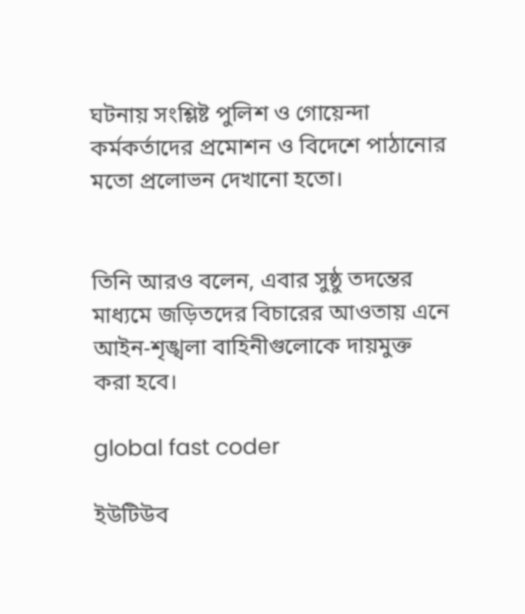ঘটনায় সংশ্লিষ্ট পুলিশ ও গোয়েন্দা কর্মকর্তাদের প্রমোশন ও বিদেশে পাঠানোর মতো প্রলোভন দেখানো হতো।


তিনি আরও বলেন, এবার সুষ্ঠু তদন্তের মাধ্যমে জড়িতদের বিচারের আওতায় এনে আইন-শৃঙ্খলা বাহিনীগুলোকে দায়মুক্ত করা হবে।

global fast coder

ইউটিউব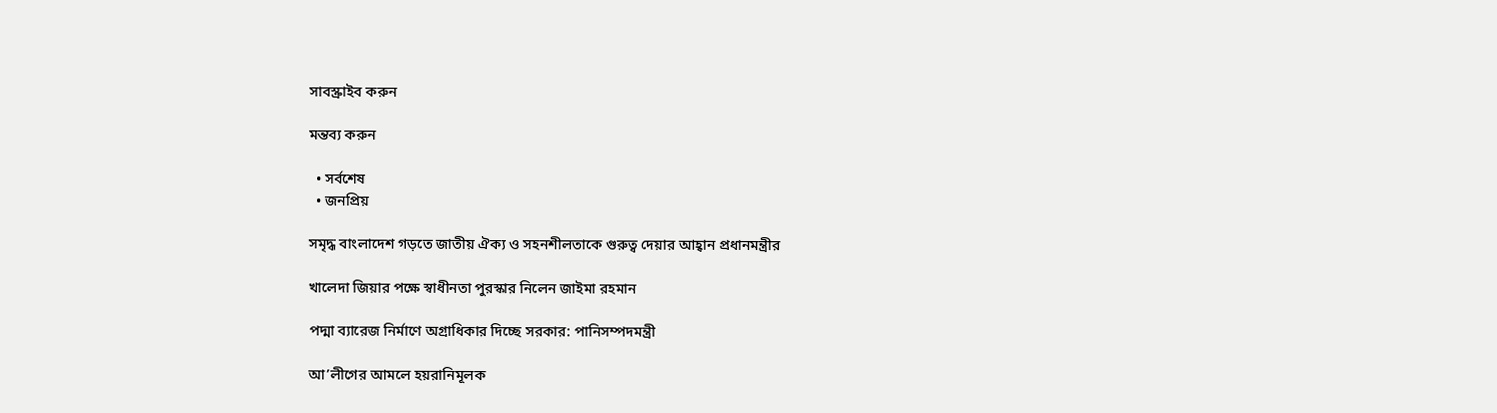সাবস্ক্রাইব করুন

মন্তব্য করুন

  • সর্বশেষ
  • জনপ্রিয়

সমৃদ্ধ বাংলাদেশ গড়তে জাতীয় ঐক্য ও সহনশীলতাকে গুরুত্ব দেয়ার আহ্বান প্রধানমন্ত্রীর

খালেদা জিয়ার পক্ষে স্বাধীনতা পুরস্কার নিলেন জাইমা রহমান

পদ্মা ব্যারেজ নির্মাণে অগ্রাধিকার দিচ্ছে সরকার: পানিসম্পদমন্ত্রী

আ’লীগের আমলে হয়রানিমূলক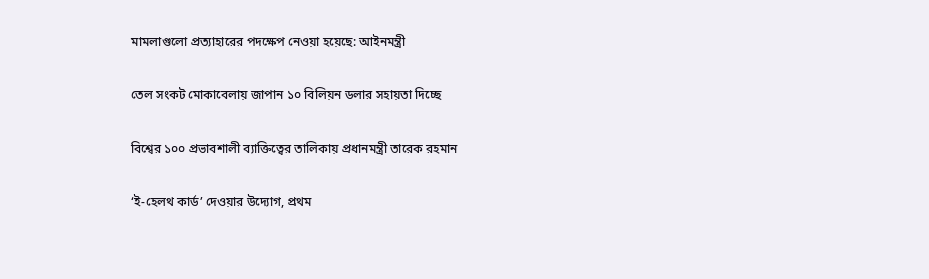মামলাগুলো প্রত্যাহারের পদক্ষেপ নেওয়া হয়েছে: আইনমন্ত্রী

তেল সংকট মোকাবেলায় জাপান ১০ বিলিয়ন ডলার সহায়তা দিচ্ছে

বিশ্বের ১০০ প্রভাবশালী ব্যাক্তিত্বের তালিকায় প্রধানমন্ত্রী তারেক রহমান

‘ই-হেলথ কার্ড’ দেওয়ার উদ্যোগ, প্রথম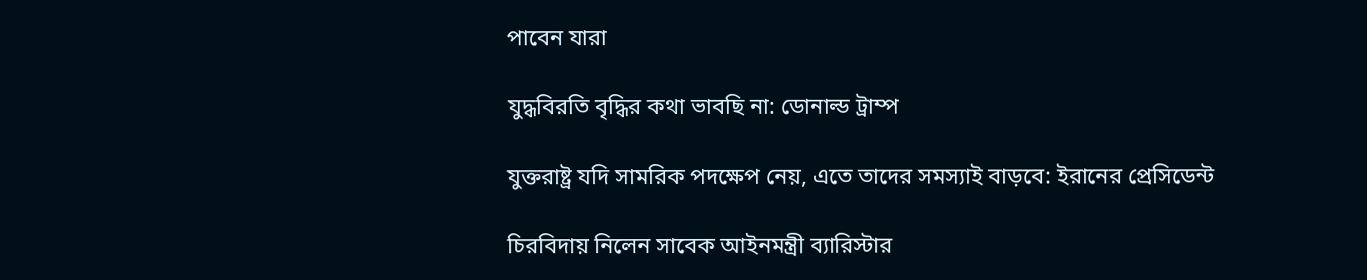পাবেন যারা

যুদ্ধবিরতি বৃদ্ধির কথা ভাবছি না: ডোনাল্ড ট্রাম্প

যুক্তরাষ্ট্র যদি সামরিক পদক্ষেপ নেয়, এতে তাদের সমস্যাই বাড়বে: ইরানের প্রেসিডেন্ট

চিরবিদায় নিলেন সাবেক আইনমন্ত্রী ব্যারিস্টার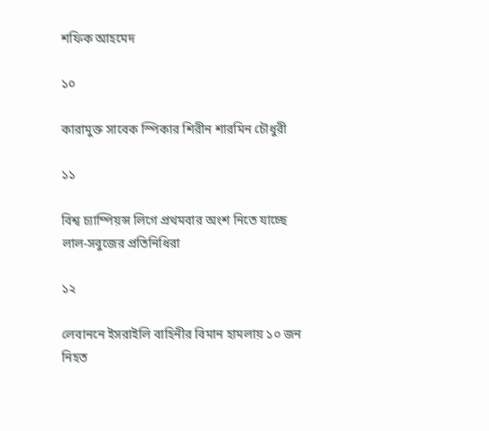শফিক আহমেদ

১০

কারামুক্ত সাবেক স্পিকার শিরীন শারমিন চৌধুরী

১১

বিশ্ব চ্যাম্পিয়ন্স লিগে প্রথমবার অংশ নিতে যাচ্ছে লাল-সবুজের প্রতিনিধিরা

১২

লেবাননে ইসরাইলি বাহিনীর বিমান হামলায় ১০ জন নিহত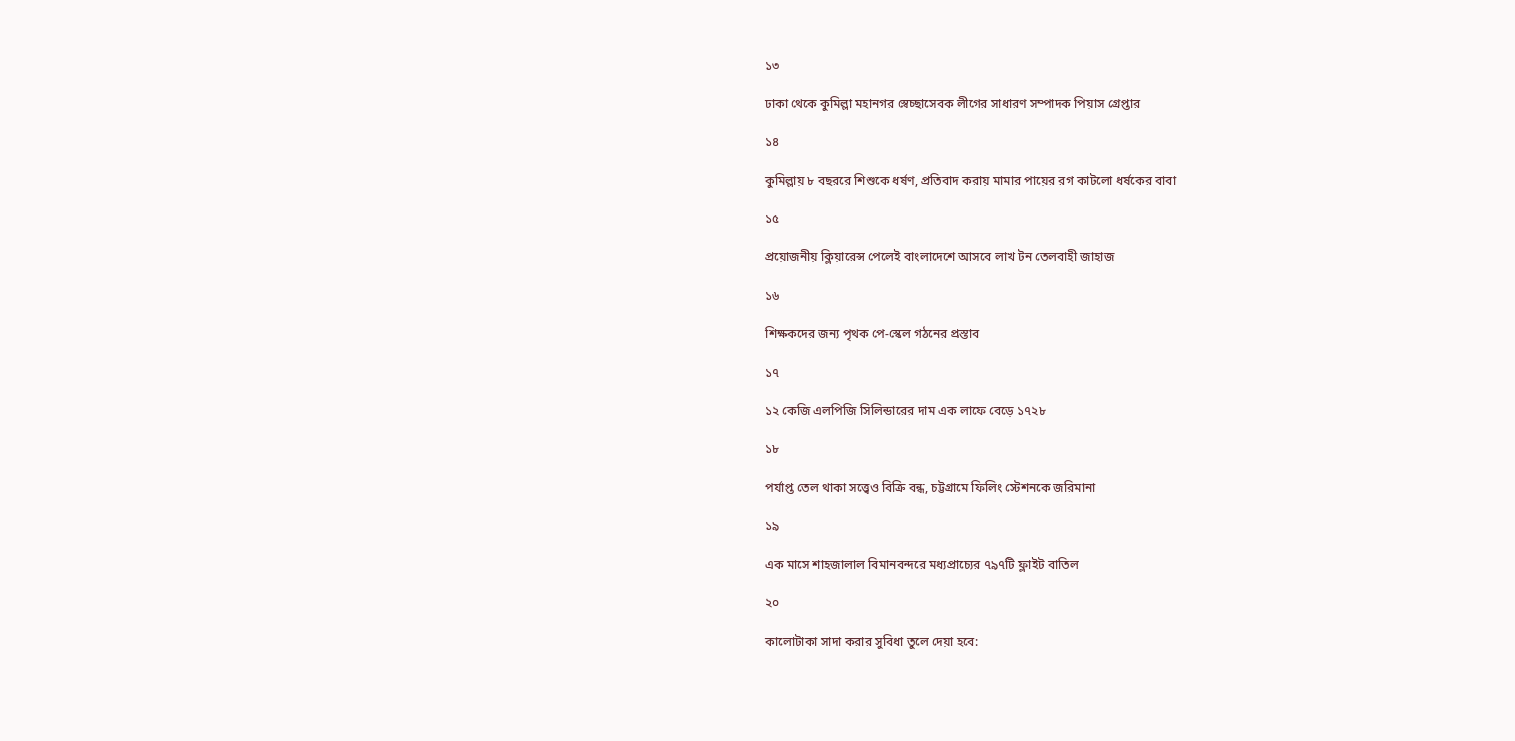১৩

ঢাকা থেকে কুমিল্লা মহানগর স্বেচ্ছাসেবক লীগের সাধারণ সম্পাদক পিয়াস গ্রেপ্তার

১৪

কুমিল্লায় ৮ বছররে শিশুকে ধর্ষণ, প্রতিবাদ করায় মামার পায়ের রগ কাটলো ধর্ষকের বাবা

১৫

প্রয়োজনীয় ক্লিয়ারেন্স পেলেই বাংলাদেশে আসবে লাখ টন তেলবাহী জাহাজ

১৬

শিক্ষকদের জন্য পৃথক পে-স্কেল গঠনের প্রস্তাব

১৭

১২ কেজি এলপিজি সিলিন্ডারের দাম এক লাফে বেড়ে ১৭২৮

১৮

পর্যাপ্ত তেল থাকা সত্ত্বেও বিক্রি বন্ধ, চট্টগ্রামে ফিলিং স্টেশনকে জরিমানা

১৯

এক মাসে শাহজালাল বিমানবন্দরে মধ্যপ্রাচ্যের ৭৯৭টি ফ্লাইট বাতিল

২০

কালোটাকা সাদা করার সুবিধা তুলে দেয়া হবে: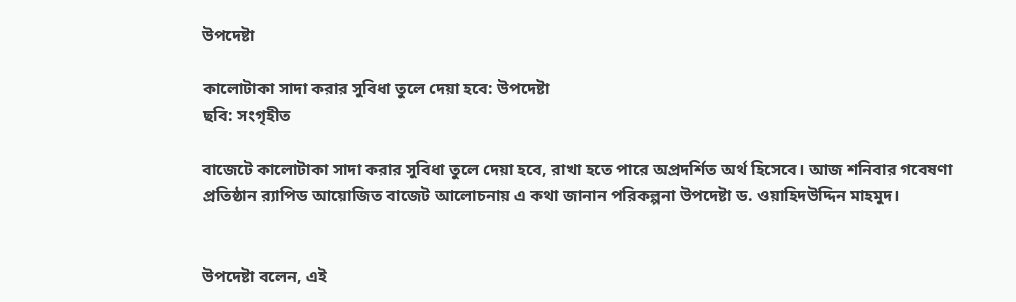উপদেষ্টা

কালোটাকা সাদা করার সুবিধা তুলে দেয়া হবে: উপদেষ্টা
ছবি: সংগৃহীত

বাজেটে কালোটাকা সাদা করার সুবিধা তুলে দেয়া হবে, রাখা হতে পারে অপ্রদর্শিত অর্থ হিসেবে। আজ শনিবার গবেষণা প্রতিষ্ঠান র‌্যাপিড আয়োজিত বাজেট আলোচনায় এ কথা জানান পরিকল্পনা উপদেষ্টা ড. ওয়াহিদউদ্দিন মাহমুদ।


উপদেষ্টা বলেন, এই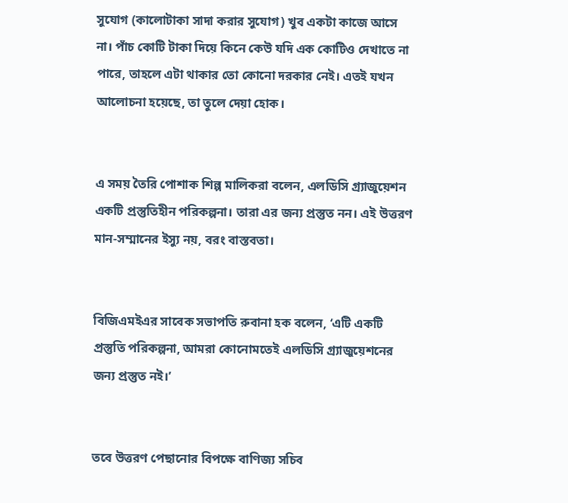সুযোগ (কালোটাকা সাদা করার সুযোগ) খুব একটা কাজে আসে না। পাঁচ কোটি টাকা দিয়ে কিনে কেউ যদি এক কোটিও দেখাতে না পারে, তাহলে এটা থাকার তো কোনো দরকার নেই। এতই যখন আলোচনা হয়েছে, তা তুলে দেয়া হোক।


এ সময় তৈরি পোশাক শিল্প মালিকরা বলেন, এলডিসি গ্র্যাজুয়েশন একটি প্রস্তুতিহীন পরিকল্পনা। তারা এর জন্য প্রস্তুত নন। এই উত্তরণ মান-সম্মানের ইস্যু নয়, বরং বাস্তবতা।


বিজিএমইএর সাবেক সভাপতি রুবানা হক বলেন, ‘এটি একটি প্রস্তুতি পরিকল্পনা, আমরা কোনোমতেই এলডিসি গ্র্যাজুয়েশনের জন্য প্রস্তুত নই।’


তবে উত্তরণ পেছানোর বিপক্ষে বাণিজ্য সচিব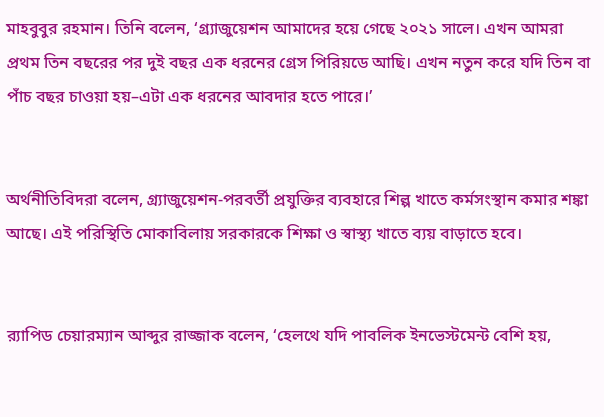মাহবুবুর রহমান। তিনি বলেন, ‘গ্র্যাজুয়েশন আমাদের হয়ে গেছে ২০২১ সালে। এখন আমরা প্রথম তিন বছরের পর দুই বছর এক ধরনের গ্রেস পিরিয়ডে আছি। এখন নতুন করে যদি তিন বা পাঁচ বছর চাওয়া হয়–এটা এক ধরনের আবদার হতে পারে।’


অর্থনীতিবিদরা বলেন, গ্র্যাজুয়েশন-পরবর্তী প্রযুক্তির ব্যবহারে শিল্প খাতে কর্মসংস্থান কমার শঙ্কা আছে। এই পরিস্থিতি মোকাবিলায় সরকারকে শিক্ষা ও স্বাস্থ্য খাতে ব্যয় বাড়াতে হবে।


র‌্যাপিড চেয়ারম্যান আব্দুর রাজ্জাক বলেন, ‘হেলথে যদি পাবলিক ইনভেস্টমেন্ট বেশি হয়,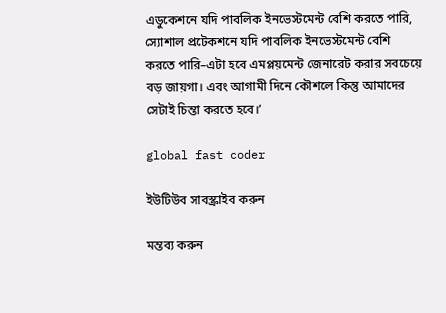এডুকেশনে যদি পাবলিক ইনভেস্টমেন্ট বেশি করতে পারি, স্যোশাল প্রটেকশনে যদি পাবলিক ইনভেস্টমেন্ট বেশি করতে পারি–এটা হবে এমপ্লয়মেন্ট জেনারেট করার সবচেয়ে বড় জায়গা। এবং আগামী দিনে কৌশলে কিন্তু আমাদের সেটাই চিন্তা করতে হবে।’

global fast coder

ইউটিউব সাবস্ক্রাইব করুন

মন্তব্য করুন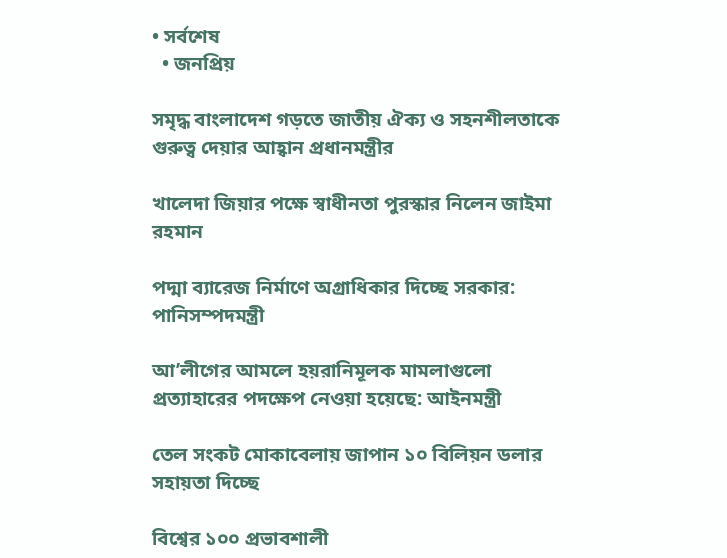• সর্বশেষ
  • জনপ্রিয়

সমৃদ্ধ বাংলাদেশ গড়তে জাতীয় ঐক্য ও সহনশীলতাকে গুরুত্ব দেয়ার আহ্বান প্রধানমন্ত্রীর

খালেদা জিয়ার পক্ষে স্বাধীনতা পুরস্কার নিলেন জাইমা রহমান

পদ্মা ব্যারেজ নির্মাণে অগ্রাধিকার দিচ্ছে সরকার: পানিসম্পদমন্ত্রী

আ’লীগের আমলে হয়রানিমূলক মামলাগুলো প্রত্যাহারের পদক্ষেপ নেওয়া হয়েছে: আইনমন্ত্রী

তেল সংকট মোকাবেলায় জাপান ১০ বিলিয়ন ডলার সহায়তা দিচ্ছে

বিশ্বের ১০০ প্রভাবশালী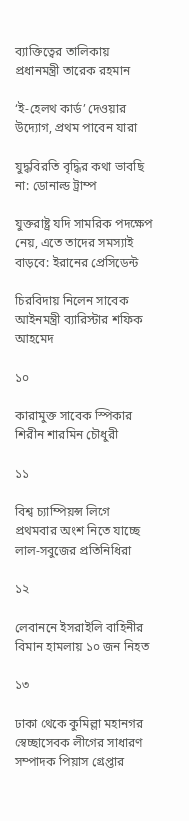ব্যাক্তিত্বের তালিকায় প্রধানমন্ত্রী তারেক রহমান

‘ই-হেলথ কার্ড’ দেওয়ার উদ্যোগ, প্রথম পাবেন যারা

যুদ্ধবিরতি বৃদ্ধির কথা ভাবছি না: ডোনাল্ড ট্রাম্প

যুক্তরাষ্ট্র যদি সামরিক পদক্ষেপ নেয়, এতে তাদের সমস্যাই বাড়বে: ইরানের প্রেসিডেন্ট

চিরবিদায় নিলেন সাবেক আইনমন্ত্রী ব্যারিস্টার শফিক আহমেদ

১০

কারামুক্ত সাবেক স্পিকার শিরীন শারমিন চৌধুরী

১১

বিশ্ব চ্যাম্পিয়ন্স লিগে প্রথমবার অংশ নিতে যাচ্ছে লাল-সবুজের প্রতিনিধিরা

১২

লেবাননে ইসরাইলি বাহিনীর বিমান হামলায় ১০ জন নিহত

১৩

ঢাকা থেকে কুমিল্লা মহানগর স্বেচ্ছাসেবক লীগের সাধারণ সম্পাদক পিয়াস গ্রেপ্তার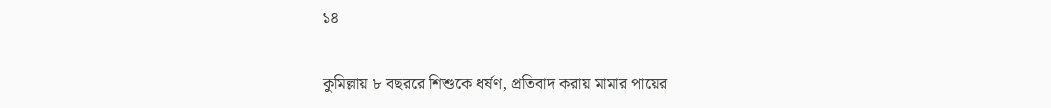১৪

কুমিল্লায় ৮ বছররে শিশুকে ধর্ষণ, প্রতিবাদ করায় মামার পায়ের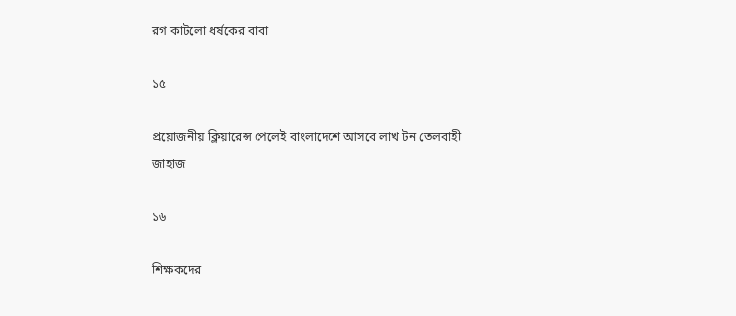রগ কাটলো ধর্ষকের বাবা

১৫

প্রয়োজনীয় ক্লিয়ারেন্স পেলেই বাংলাদেশে আসবে লাখ টন তেলবাহী জাহাজ

১৬

শিক্ষকদের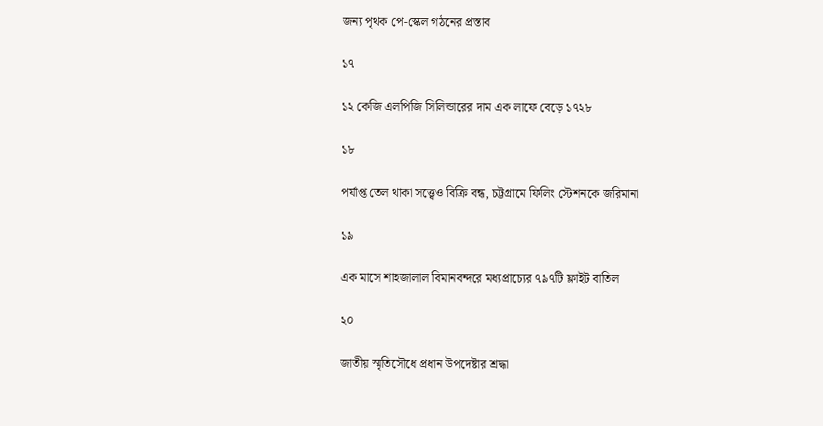জন্য পৃথক পে-স্কেল গঠনের প্রস্তাব

১৭

১২ কেজি এলপিজি সিলিন্ডারের দাম এক লাফে বেড়ে ১৭২৮

১৮

পর্যাপ্ত তেল থাকা সত্ত্বেও বিক্রি বন্ধ, চট্টগ্রামে ফিলিং স্টেশনকে জরিমানা

১৯

এক মাসে শাহজালাল বিমানবন্দরে মধ্যপ্রাচ্যের ৭৯৭টি ফ্লাইট বাতিল

২০

জাতীয় স্মৃতিসৌধে প্রধান উপদেষ্টার শ্রদ্ধা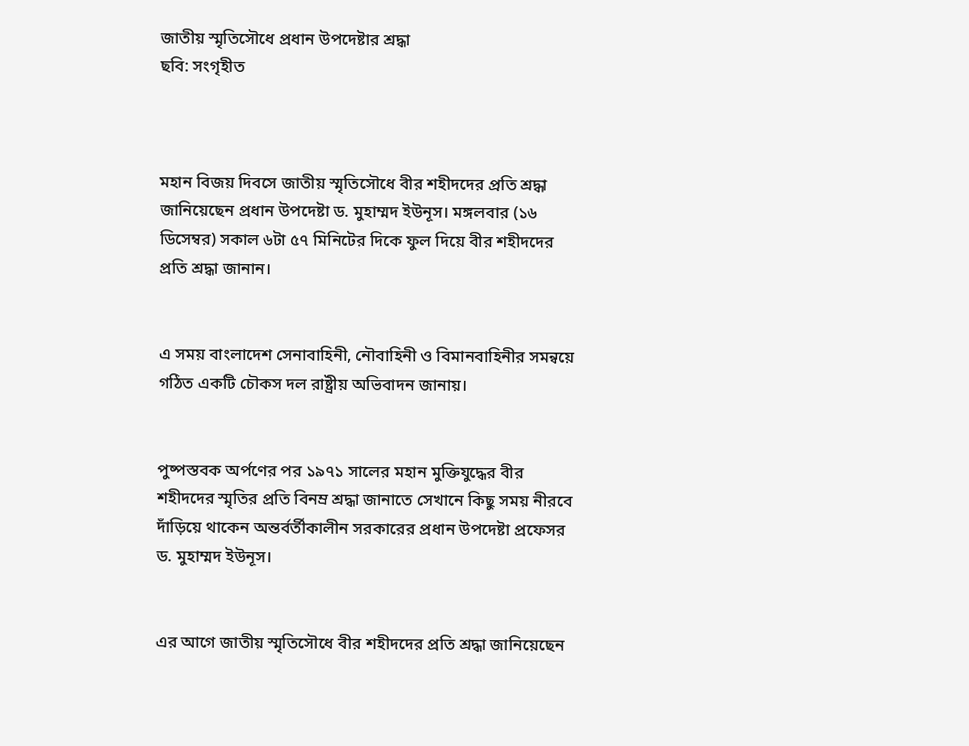জাতীয় স্মৃতিসৌধে প্রধান উপদেষ্টার শ্রদ্ধা
ছবি: সংগৃহীত



মহান বিজয় দিবসে জাতীয় স্মৃতিসৌধে বীর শহীদদের প্রতি শ্রদ্ধা জানিয়েছেন প্রধান উপদেষ্টা ড. মুহাম্মদ ইউনূস। মঙ্গলবার (১৬ ডিসেম্বর) সকাল ৬টা ৫৭ মিনিটের দিকে ফুল দিয়ে বীর শহীদদের প্রতি শ্রদ্ধা জানান।


এ সময় বাংলাদেশ সেনাবাহিনী, নৌবাহিনী ও বিমানবাহিনীর সমন্বয়ে গঠিত একটি চৌকস দল রাষ্ট্রীয় অভিবাদন জানায়।


পুষ্পস্তবক অর্পণের পর ১৯৭১ সালের মহান মুক্তিযুদ্ধের বীর শহীদদের স্মৃতির প্রতি বিনম্র শ্রদ্ধা জানাতে সেখানে কিছু সময় নীরবে দাঁড়িয়ে থাকেন অন্তর্বর্তীকালীন সরকারের প্রধান উপদেষ্টা প্রফেসর ড. মুহাম্মদ ইউনূস।


এর আগে জাতীয় স্মৃতিসৌধে বীর শহীদদের প্রতি শ্রদ্ধা জানিয়েছেন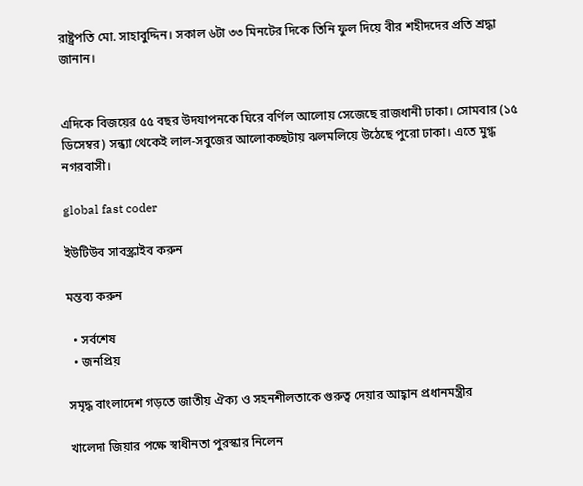রাষ্ট্রপতি মো. সাহাবুদ্দিন। সকাল ৬টা ৩৩ মিনটের দিকে তিনি ফুল দিয়ে বীর শহীদদের প্রতি শ্রদ্ধা জানান।


এদিকে বিজয়ের ৫৫ বছর উদযাপনকে ঘিরে বর্ণিল আলোয় সেজেছে রাজধানী ঢাকা। সোমবার (১৫ ডিসেম্বর) সন্ধ্যা থেকেই লাল-সবুজের আলোকচ্ছটায় ঝলমলিয়ে উঠেছে পুরো ঢাকা। এতে মুগ্ধ নগরবাসী।

global fast coder

ইউটিউব সাবস্ক্রাইব করুন

মন্তব্য করুন

  • সর্বশেষ
  • জনপ্রিয়

সমৃদ্ধ বাংলাদেশ গড়তে জাতীয় ঐক্য ও সহনশীলতাকে গুরুত্ব দেয়ার আহ্বান প্রধানমন্ত্রীর

খালেদা জিয়ার পক্ষে স্বাধীনতা পুরস্কার নিলেন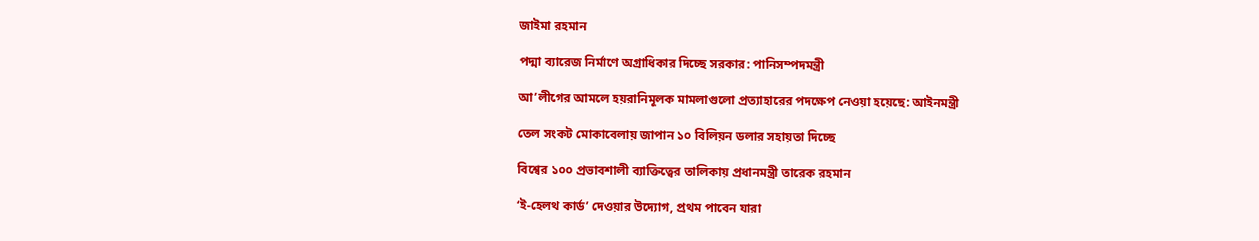জাইমা রহমান

পদ্মা ব্যারেজ নির্মাণে অগ্রাধিকার দিচ্ছে সরকার: পানিসম্পদমন্ত্রী

আ’লীগের আমলে হয়রানিমূলক মামলাগুলো প্রত্যাহারের পদক্ষেপ নেওয়া হয়েছে: আইনমন্ত্রী

তেল সংকট মোকাবেলায় জাপান ১০ বিলিয়ন ডলার সহায়তা দিচ্ছে

বিশ্বের ১০০ প্রভাবশালী ব্যাক্তিত্বের তালিকায় প্রধানমন্ত্রী তারেক রহমান

‘ই-হেলথ কার্ড’ দেওয়ার উদ্যোগ, প্রথম পাবেন যারা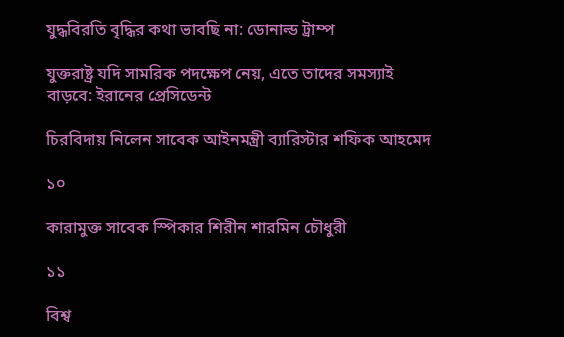যুদ্ধবিরতি বৃদ্ধির কথা ভাবছি না: ডোনাল্ড ট্রাম্প

যুক্তরাষ্ট্র যদি সামরিক পদক্ষেপ নেয়, এতে তাদের সমস্যাই বাড়বে: ইরানের প্রেসিডেন্ট

চিরবিদায় নিলেন সাবেক আইনমন্ত্রী ব্যারিস্টার শফিক আহমেদ

১০

কারামুক্ত সাবেক স্পিকার শিরীন শারমিন চৌধুরী

১১

বিশ্ব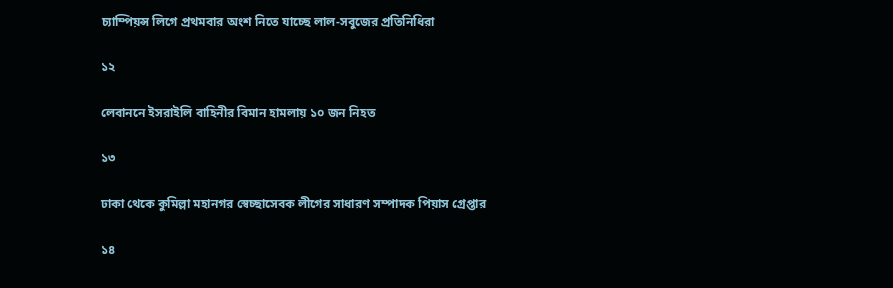চ্যাম্পিয়ন্স লিগে প্রথমবার অংশ নিতে যাচ্ছে লাল-সবুজের প্রতিনিধিরা

১২

লেবাননে ইসরাইলি বাহিনীর বিমান হামলায় ১০ জন নিহত

১৩

ঢাকা থেকে কুমিল্লা মহানগর স্বেচ্ছাসেবক লীগের সাধারণ সম্পাদক পিয়াস গ্রেপ্তার

১৪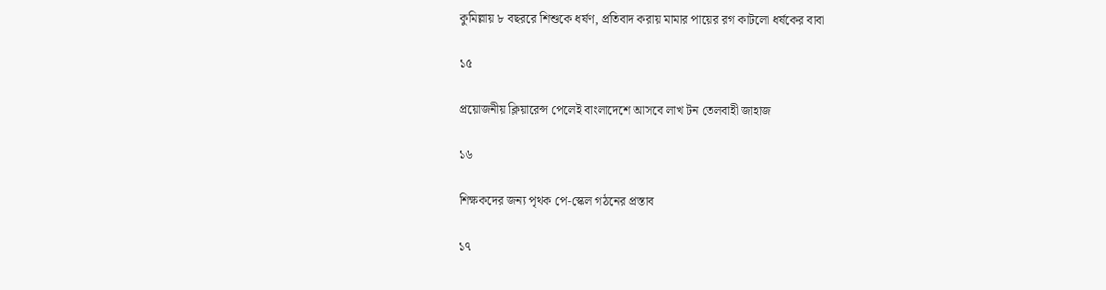কুমিল্লায় ৮ বছররে শিশুকে ধর্ষণ, প্রতিবাদ করায় মামার পায়ের রগ কাটলো ধর্ষকের বাবা

১৫

প্রয়োজনীয় ক্লিয়ারেন্স পেলেই বাংলাদেশে আসবে লাখ টন তেলবাহী জাহাজ

১৬

শিক্ষকদের জন্য পৃথক পে-স্কেল গঠনের প্রস্তাব

১৭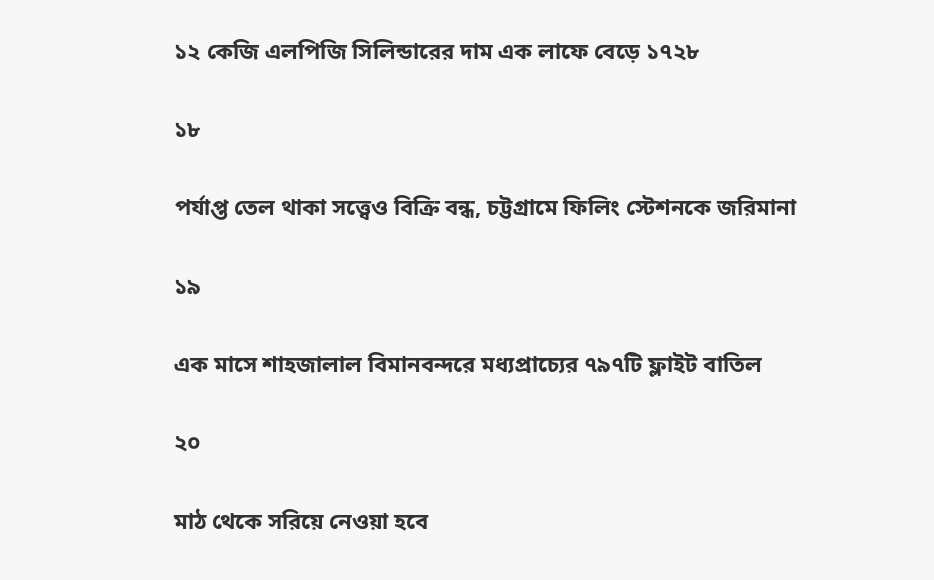১২ কেজি এলপিজি সিলিন্ডারের দাম এক লাফে বেড়ে ১৭২৮

১৮

পর্যাপ্ত তেল থাকা সত্ত্বেও বিক্রি বন্ধ, চট্টগ্রামে ফিলিং স্টেশনকে জরিমানা

১৯

এক মাসে শাহজালাল বিমানবন্দরে মধ্যপ্রাচ্যের ৭৯৭টি ফ্লাইট বাতিল

২০

মাঠ থেকে সরিয়ে নেওয়া হবে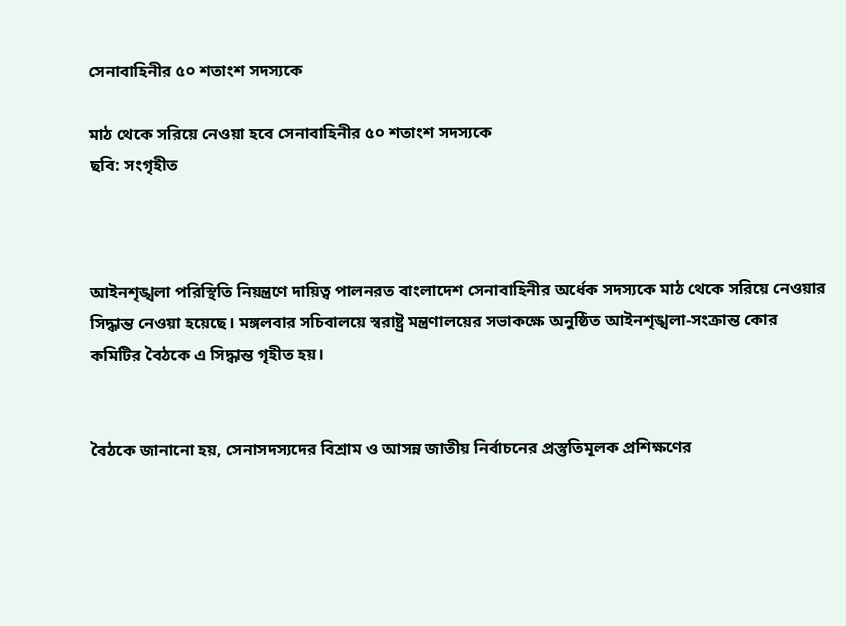সেনাবাহিনীর ৫০ শতাংশ সদস্যকে

মাঠ থেকে সরিয়ে নেওয়া হবে সেনাবাহিনীর ৫০ শতাংশ সদস্যকে
ছবি: সংগৃহীত



আইনশৃঙ্খলা পরিস্থিতি নিয়ন্ত্রণে দায়িত্ব পালনরত বাংলাদেশ সেনাবাহিনীর অর্ধেক সদস্যকে মাঠ থেকে সরিয়ে নেওয়ার সিদ্ধান্ত নেওয়া হয়েছে। মঙ্গলবার সচিবালয়ে স্বরাষ্ট্র মন্ত্রণালয়ের সভাকক্ষে অনুষ্ঠিত আইনশৃঙ্খলা-সংক্রান্ত কোর কমিটির বৈঠকে এ সিদ্ধান্ত গৃহীত হয়।


বৈঠকে জানানো হয়, সেনাসদস্যদের বিশ্রাম ও আসন্ন জাতীয় নির্বাচনের প্রস্তুতিমূলক প্রশিক্ষণের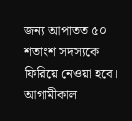জন্য আপাতত ৫০ শতাংশ সদস্যকে ফিরিয়ে নেওয়া হবে। আগামীকাল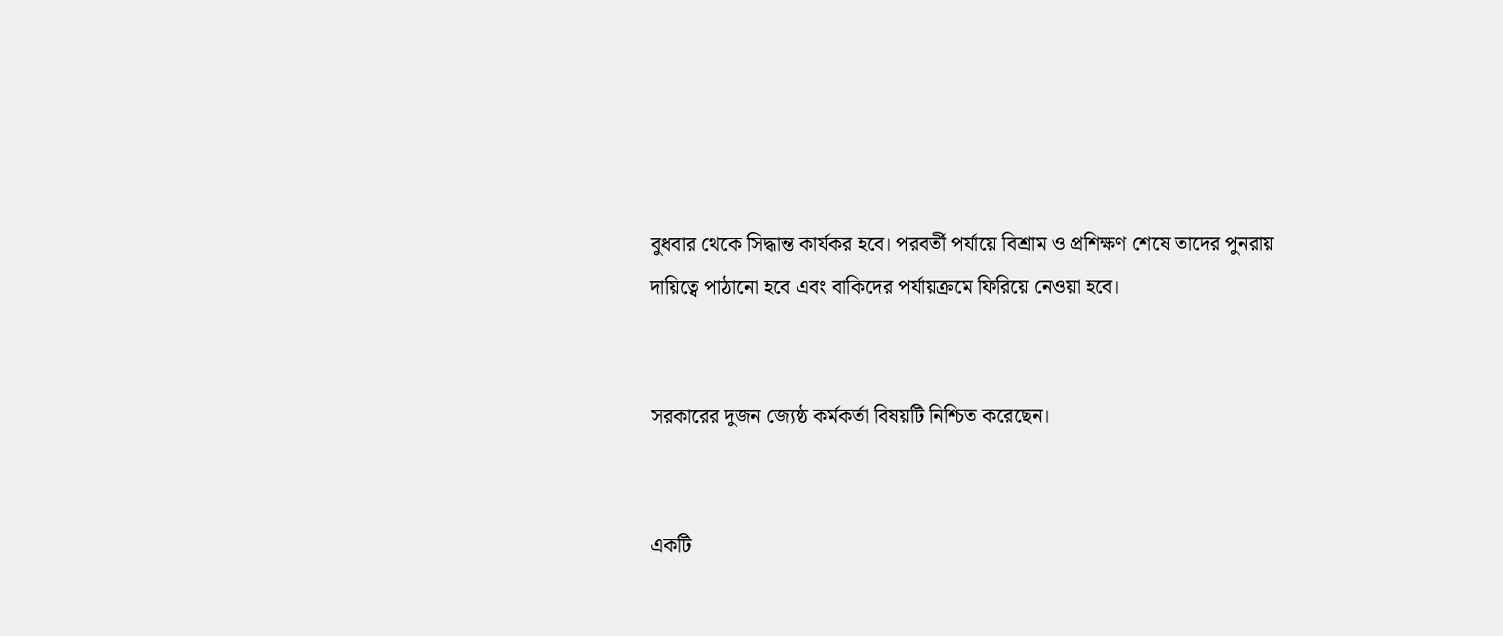বুধবার থেকে সিদ্ধান্ত কার্যকর হবে। পরবর্তী পর্যায়ে বিশ্রাম ও প্রশিক্ষণ শেষে তাদের পুনরায় দায়িত্বে পাঠানো হবে এবং বাকিদের পর্যায়ক্রমে ফিরিয়ে নেওয়া হবে।


সরকারের দুজন জ্যেষ্ঠ কর্মকর্তা বিষয়টি নিশ্চিত করেছেন।


একটি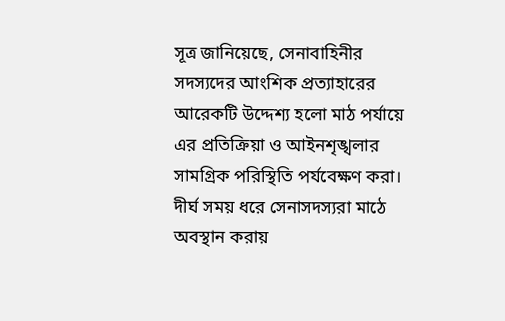সূত্র জানিয়েছে, সেনাবাহিনীর সদস্যদের আংশিক প্রত্যাহারের আরেকটি উদ্দেশ্য হলো মাঠ পর্যায়ে এর প্রতিক্রিয়া ও আইনশৃঙ্খলার সামগ্রিক পরিস্থিতি পর্যবেক্ষণ করা। দীর্ঘ সময় ধরে সেনাসদস্যরা মাঠে অবস্থান করায়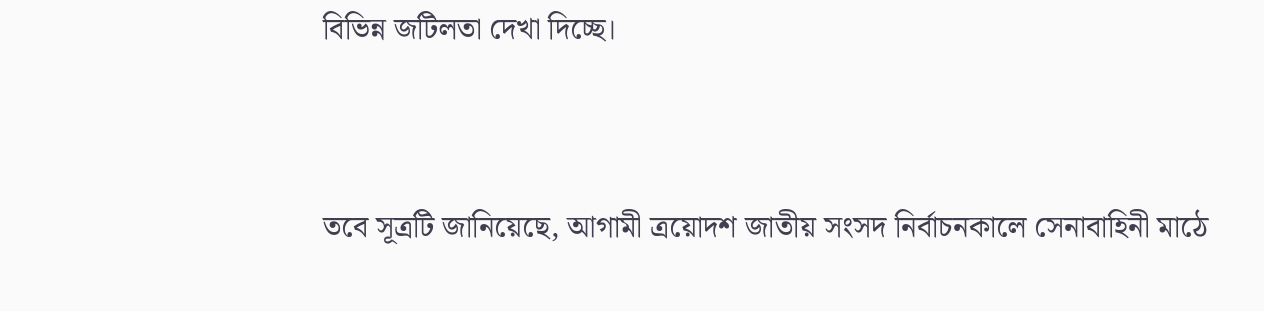বিভিন্ন জটিলতা দেখা দিচ্ছে।


তবে সূত্রটি জানিয়েছে, আগামী ত্রয়োদশ জাতীয় সংসদ নির্বাচনকালে সেনাবাহিনী মাঠে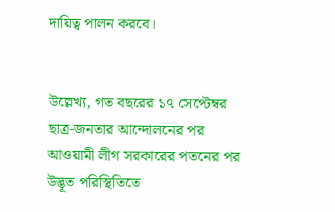দায়িত্ব পালন করবে।


উল্লেখ্য, গত বছরের ১৭ সেপ্টেম্বর ছাত্র-জনতার আন্দোলনের পর আওয়ামী লীগ সরকারের পতনের পর উদ্ভূত পরিস্থিতিতে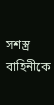সশস্ত্র বাহিনীকে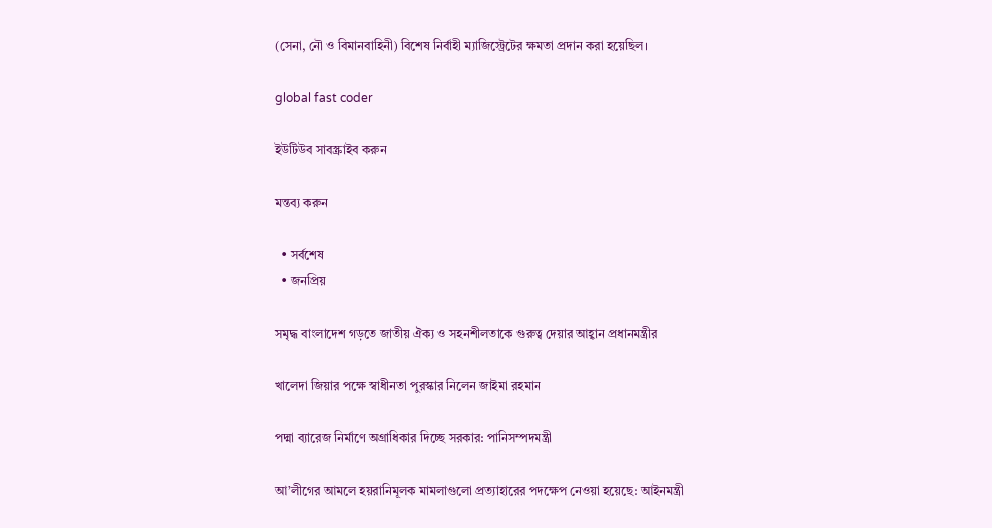(সেনা, নৌ ও বিমানবাহিনী) বিশেষ নির্বাহী ম্যাজিস্ট্রেটের ক্ষমতা প্রদান করা হয়েছিল।

global fast coder

ইউটিউব সাবস্ক্রাইব করুন

মন্তব্য করুন

  • সর্বশেষ
  • জনপ্রিয়

সমৃদ্ধ বাংলাদেশ গড়তে জাতীয় ঐক্য ও সহনশীলতাকে গুরুত্ব দেয়ার আহ্বান প্রধানমন্ত্রীর

খালেদা জিয়ার পক্ষে স্বাধীনতা পুরস্কার নিলেন জাইমা রহমান

পদ্মা ব্যারেজ নির্মাণে অগ্রাধিকার দিচ্ছে সরকার: পানিসম্পদমন্ত্রী

আ’লীগের আমলে হয়রানিমূলক মামলাগুলো প্রত্যাহারের পদক্ষেপ নেওয়া হয়েছে: আইনমন্ত্রী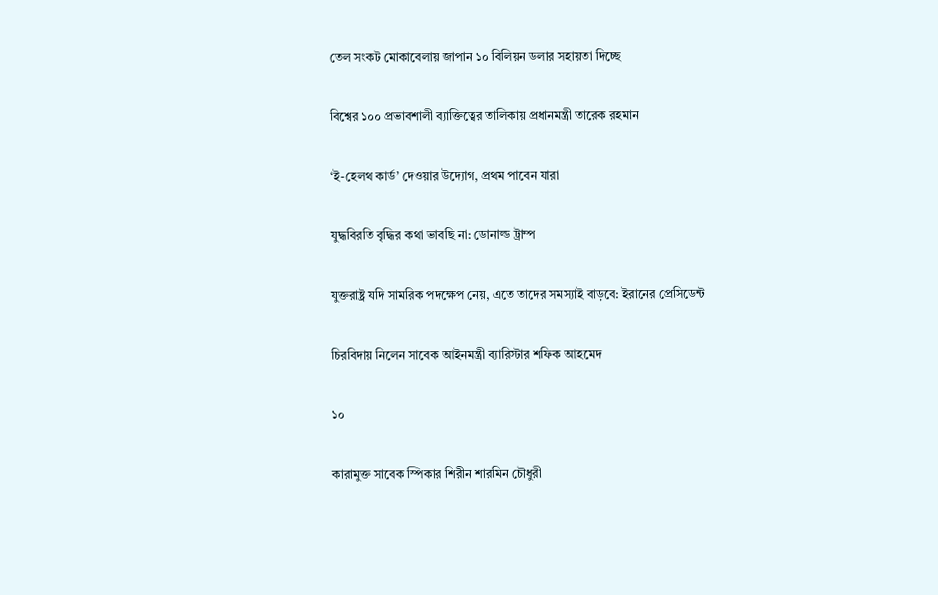তেল সংকট মোকাবেলায় জাপান ১০ বিলিয়ন ডলার সহায়তা দিচ্ছে

বিশ্বের ১০০ প্রভাবশালী ব্যাক্তিত্বের তালিকায় প্রধানমন্ত্রী তারেক রহমান

‘ই-হেলথ কার্ড’ দেওয়ার উদ্যোগ, প্রথম পাবেন যারা

যুদ্ধবিরতি বৃদ্ধির কথা ভাবছি না: ডোনাল্ড ট্রাম্প

যুক্তরাষ্ট্র যদি সামরিক পদক্ষেপ নেয়, এতে তাদের সমস্যাই বাড়বে: ইরানের প্রেসিডেন্ট

চিরবিদায় নিলেন সাবেক আইনমন্ত্রী ব্যারিস্টার শফিক আহমেদ

১০

কারামুক্ত সাবেক স্পিকার শিরীন শারমিন চৌধুরী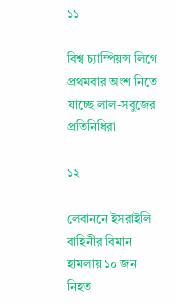১১

বিশ্ব চ্যাম্পিয়ন্স লিগে প্রথমবার অংশ নিতে যাচ্ছে লাল-সবুজের প্রতিনিধিরা

১২

লেবাননে ইসরাইলি বাহিনীর বিমান হামলায় ১০ জন নিহত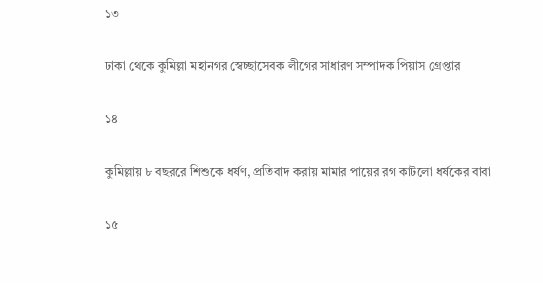১৩

ঢাকা থেকে কুমিল্লা মহানগর স্বেচ্ছাসেবক লীগের সাধারণ সম্পাদক পিয়াস গ্রেপ্তার

১৪

কুমিল্লায় ৮ বছররে শিশুকে ধর্ষণ, প্রতিবাদ করায় মামার পায়ের রগ কাটলো ধর্ষকের বাবা

১৫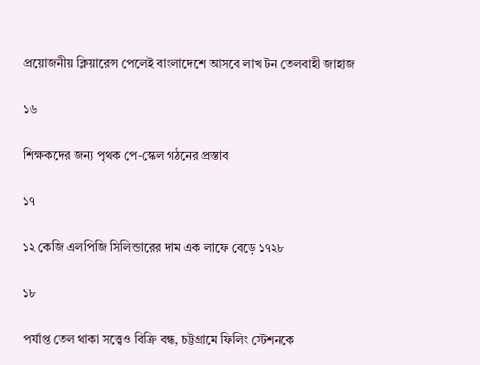প্রয়োজনীয় ক্লিয়ারেন্স পেলেই বাংলাদেশে আসবে লাখ টন তেলবাহী জাহাজ

১৬

শিক্ষকদের জন্য পৃথক পে-স্কেল গঠনের প্রস্তাব

১৭

১২ কেজি এলপিজি সিলিন্ডারের দাম এক লাফে বেড়ে ১৭২৮

১৮

পর্যাপ্ত তেল থাকা সত্ত্বেও বিক্রি বন্ধ, চট্টগ্রামে ফিলিং স্টেশনকে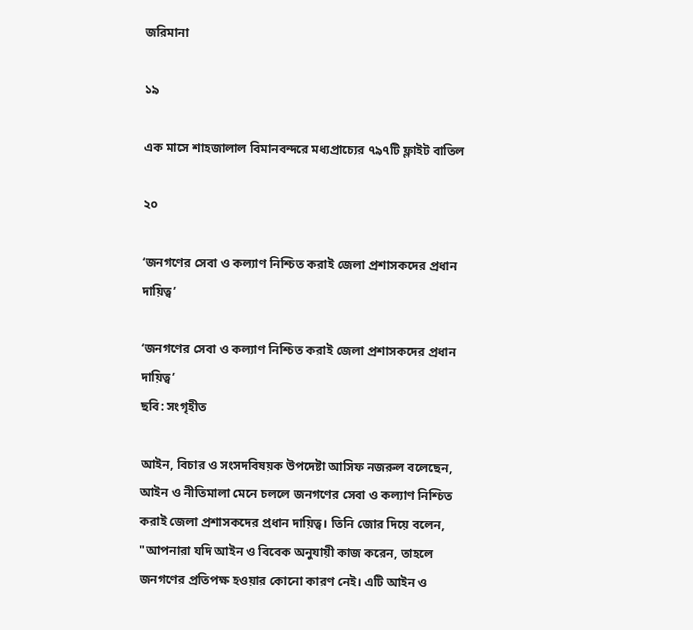জরিমানা

১৯

এক মাসে শাহজালাল বিমানবন্দরে মধ্যপ্রাচ্যের ৭৯৭টি ফ্লাইট বাতিল

২০

‘জনগণের সেবা ও কল্যাণ নিশ্চিত করাই জেলা প্রশাসকদের প্রধান দায়িত্ব’

‘জনগণের সেবা ও কল্যাণ নিশ্চিত করাই জেলা প্রশাসকদের প্রধান দায়িত্ব’
ছবি: সংগৃহীত

আইন, বিচার ও সংসদবিষয়ক উপদেষ্টা আসিফ নজরুল বলেছেন, আইন ও নীতিমালা মেনে চললে জনগণের সেবা ও কল্যাণ নিশ্চিত করাই জেলা প্রশাসকদের প্রধান দায়িত্ব। তিনি জোর দিয়ে বলেন, "আপনারা যদি আইন ও বিবেক অনুযায়ী কাজ করেন, তাহলে জনগণের প্রতিপক্ষ হওয়ার কোনো কারণ নেই। এটি আইন ও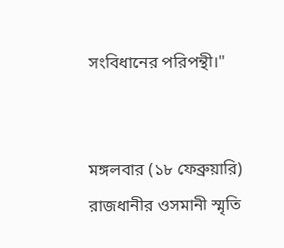সংবিধানের পরিপন্থী।"


মঙ্গলবার (১৮ ফেব্রুয়ারি) রাজধানীর ওসমানী স্মৃতি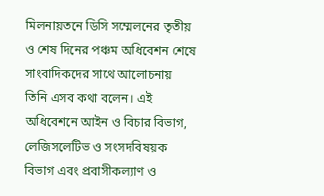মিলনায়তনে ডিসি সম্মেলনের তৃতীয় ও শেষ দিনের পঞ্চম অধিবেশন শেষে সাংবাদিকদের সাথে আলোচনায় তিনি এসব কথা বলেন। এই অধিবেশনে আইন ও বিচার বিভাগ, লেজিসলেটিভ ও সংসদবিষয়ক বিভাগ এবং প্রবাসীকল্যাণ ও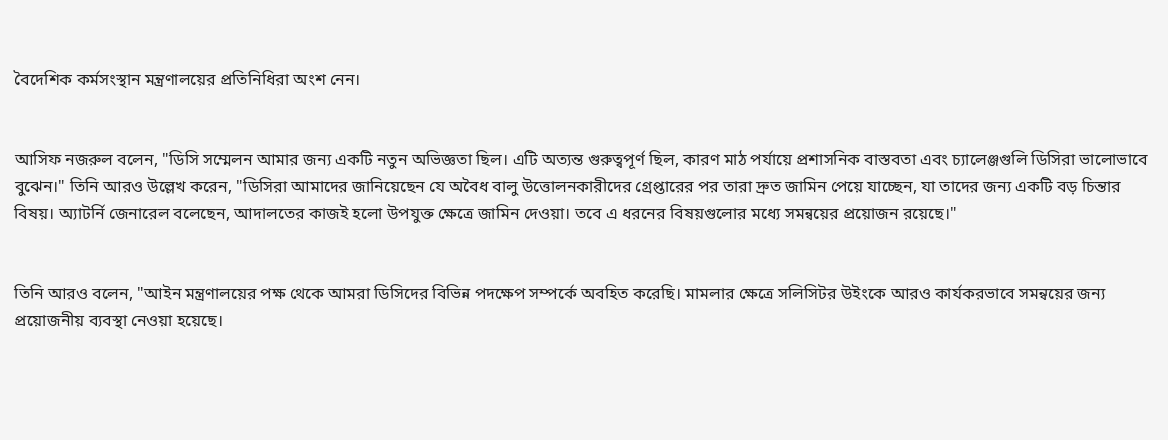বৈদেশিক কর্মসংস্থান মন্ত্রণালয়ের প্রতিনিধিরা অংশ নেন।


আসিফ নজরুল বলেন, "ডিসি সম্মেলন আমার জন্য একটি নতুন অভিজ্ঞতা ছিল। এটি অত্যন্ত গুরুত্বপূর্ণ ছিল, কারণ মাঠ পর্যায়ে প্রশাসনিক বাস্তবতা এবং চ্যালেঞ্জগুলি ডিসিরা ভালোভাবে বুঝেন।" তিনি আরও উল্লেখ করেন, "ডিসিরা আমাদের জানিয়েছেন যে অবৈধ বালু উত্তোলনকারীদের গ্রেপ্তারের পর তারা দ্রুত জামিন পেয়ে যাচ্ছেন, যা তাদের জন্য একটি বড় চিন্তার বিষয়। অ্যাটর্নি জেনারেল বলেছেন, আদালতের কাজই হলো উপযুক্ত ক্ষেত্রে জামিন দেওয়া। তবে এ ধরনের বিষয়গুলোর মধ্যে সমন্বয়ের প্রয়োজন রয়েছে।"


তিনি আরও বলেন, "আইন মন্ত্রণালয়ের পক্ষ থেকে আমরা ডিসিদের বিভিন্ন পদক্ষেপ সম্পর্কে অবহিত করেছি। মামলার ক্ষেত্রে সলিসিটর উইংকে আরও কার্যকরভাবে সমন্বয়ের জন্য প্রয়োজনীয় ব্যবস্থা নেওয়া হয়েছে।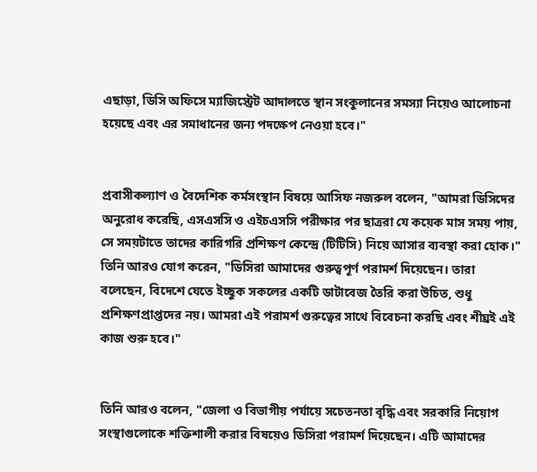এছাড়া, ডিসি অফিসে ম্যাজিস্ট্রেট আদালতে স্থান সংকুলানের সমস্যা নিয়েও আলোচনা হয়েছে এবং এর সমাধানের জন্য পদক্ষেপ নেওয়া হবে।"


প্রবাসীকল্যাণ ও বৈদেশিক কর্মসংস্থান বিষয়ে আসিফ নজরুল বলেন, "আমরা ডিসিদের অনুরোধ করেছি, এসএসসি ও এইচএসসি পরীক্ষার পর ছাত্ররা যে কয়েক মাস সময় পায়, সে সময়টাতে তাদের কারিগরি প্রশিক্ষণ কেন্দ্রে (টিটিসি) নিয়ে আসার ব্যবস্থা করা হোক।" তিনি আরও যোগ করেন, "ডিসিরা আমাদের গুরুত্বপূর্ণ পরামর্শ দিয়েছেন। তারা বলেছেন, বিদেশে যেতে ইচ্ছুক সকলের একটি ডাটাবেজ তৈরি করা উচিত, শুধু প্রশিক্ষণপ্রাপ্তদের নয়। আমরা এই পরামর্শ গুরুত্বের সাথে বিবেচনা করছি এবং শীঘ্রই এই কাজ শুরু হবে।"


তিনি আরও বলেন, "জেলা ও বিভাগীয় পর্যায়ে সচেতনতা বৃদ্ধি এবং সরকারি নিয়োগ সংস্থাগুলোকে শক্তিশালী করার বিষয়েও ডিসিরা পরামর্শ দিয়েছেন। এটি আমাদের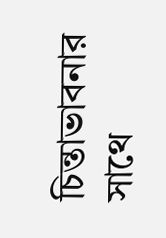চিন্তাভাবনার সাথে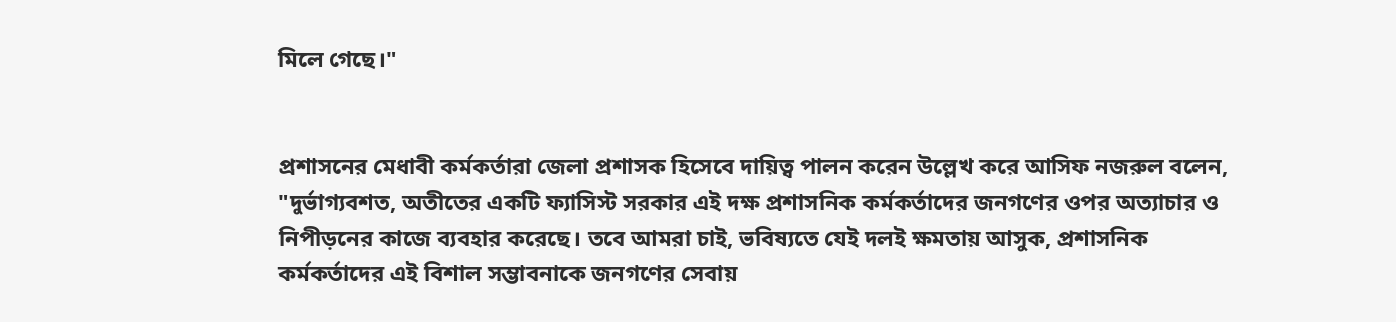মিলে গেছে।"


প্রশাসনের মেধাবী কর্মকর্তারা জেলা প্রশাসক হিসেবে দায়িত্ব পালন করেন উল্লেখ করে আসিফ নজরুল বলেন, "দুর্ভাগ্যবশত, অতীতের একটি ফ্যাসিস্ট সরকার এই দক্ষ প্রশাসনিক কর্মকর্তাদের জনগণের ওপর অত্যাচার ও নিপীড়নের কাজে ব্যবহার করেছে। তবে আমরা চাই, ভবিষ্যতে যেই দলই ক্ষমতায় আসুক, প্রশাসনিক কর্মকর্তাদের এই বিশাল সম্ভাবনাকে জনগণের সেবায়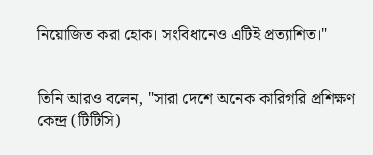নিয়োজিত করা হোক। সংবিধানেও এটিই প্রত্যাশিত।"


তিনি আরও বলেন, "সারা দেশে অনেক কারিগরি প্রশিক্ষণ কেন্দ্র (টিটিসি)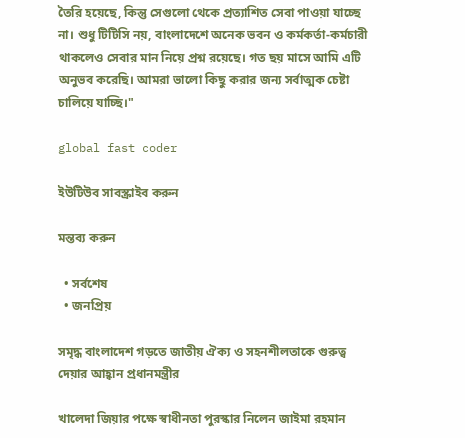তৈরি হয়েছে, কিন্তু সেগুলো থেকে প্রত্যাশিত সেবা পাওয়া যাচ্ছে না। শুধু টিটিসি নয়, বাংলাদেশে অনেক ভবন ও কর্মকর্তা-কর্মচারী থাকলেও সেবার মান নিয়ে প্রশ্ন রয়েছে। গত ছয় মাসে আমি এটি অনুভব করেছি। আমরা ভালো কিছু করার জন্য সর্বাত্মক চেষ্টা চালিয়ে যাচ্ছি।"

global fast coder

ইউটিউব সাবস্ক্রাইব করুন

মন্তব্য করুন

  • সর্বশেষ
  • জনপ্রিয়

সমৃদ্ধ বাংলাদেশ গড়তে জাতীয় ঐক্য ও সহনশীলতাকে গুরুত্ব দেয়ার আহ্বান প্রধানমন্ত্রীর

খালেদা জিয়ার পক্ষে স্বাধীনতা পুরস্কার নিলেন জাইমা রহমান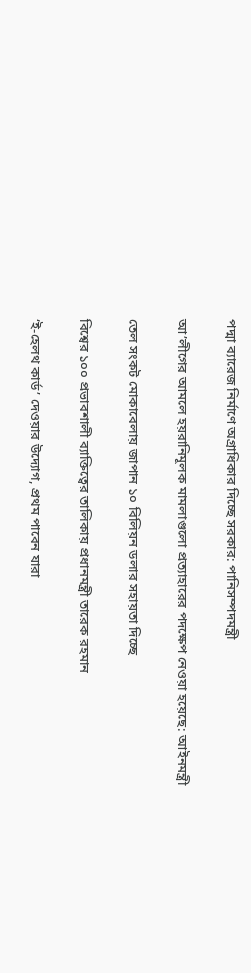পদ্মা ব্যারেজ নির্মাণে অগ্রাধিকার দিচ্ছে সরকার: পানিসম্পদমন্ত্রী

আ’লীগের আমলে হয়রানিমূলক মামলাগুলো প্রত্যাহারের পদক্ষেপ নেওয়া হয়েছে: আইনমন্ত্রী

তেল সংকট মোকাবেলায় জাপান ১০ বিলিয়ন ডলার সহায়তা দিচ্ছে

বিশ্বের ১০০ প্রভাবশালী ব্যাক্তিত্বের তালিকায় প্রধানমন্ত্রী তারেক রহমান

‘ই-হেলথ কার্ড’ দেওয়ার উদ্যোগ, প্রথম পাবেন যারা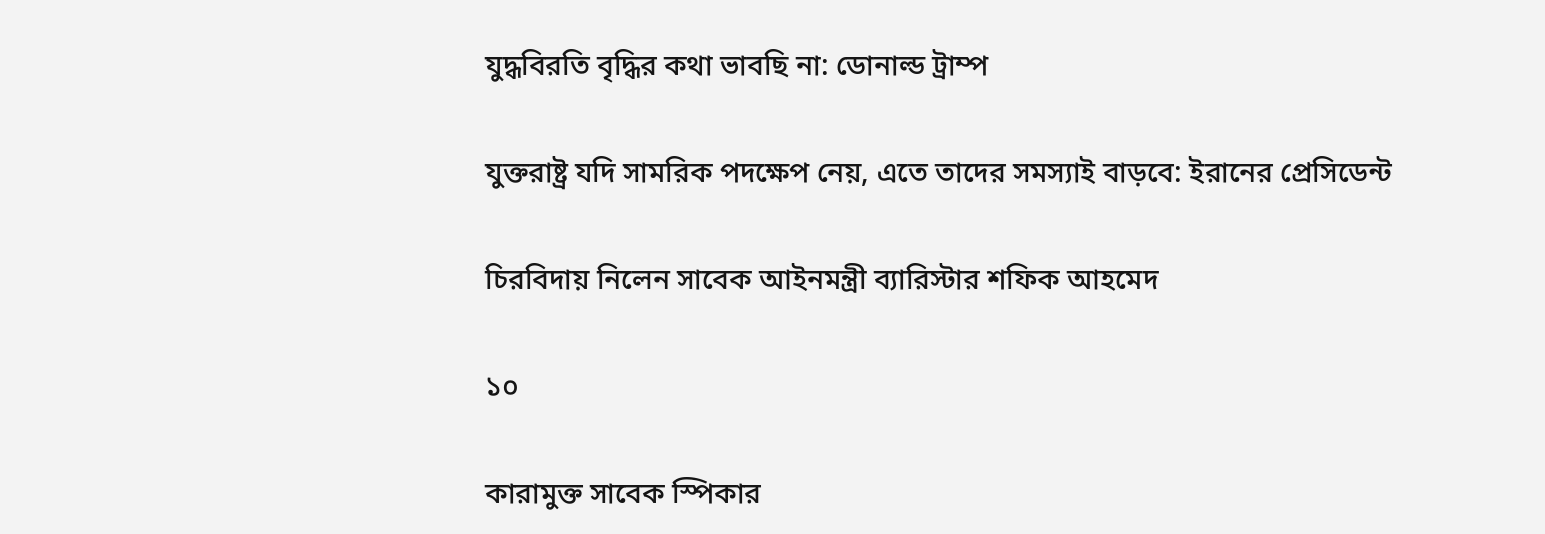যুদ্ধবিরতি বৃদ্ধির কথা ভাবছি না: ডোনাল্ড ট্রাম্প

যুক্তরাষ্ট্র যদি সামরিক পদক্ষেপ নেয়, এতে তাদের সমস্যাই বাড়বে: ইরানের প্রেসিডেন্ট

চিরবিদায় নিলেন সাবেক আইনমন্ত্রী ব্যারিস্টার শফিক আহমেদ

১০

কারামুক্ত সাবেক স্পিকার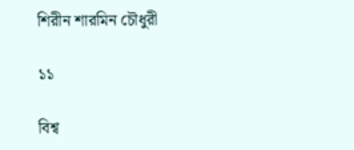শিরীন শারমিন চৌধুরী

১১

বিশ্ব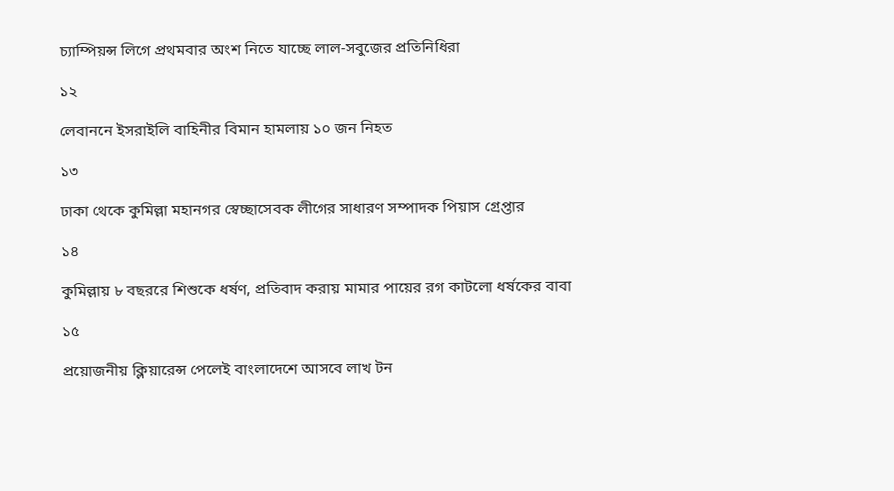চ্যাম্পিয়ন্স লিগে প্রথমবার অংশ নিতে যাচ্ছে লাল-সবুজের প্রতিনিধিরা

১২

লেবাননে ইসরাইলি বাহিনীর বিমান হামলায় ১০ জন নিহত

১৩

ঢাকা থেকে কুমিল্লা মহানগর স্বেচ্ছাসেবক লীগের সাধারণ সম্পাদক পিয়াস গ্রেপ্তার

১৪

কুমিল্লায় ৮ বছররে শিশুকে ধর্ষণ, প্রতিবাদ করায় মামার পায়ের রগ কাটলো ধর্ষকের বাবা

১৫

প্রয়োজনীয় ক্লিয়ারেন্স পেলেই বাংলাদেশে আসবে লাখ টন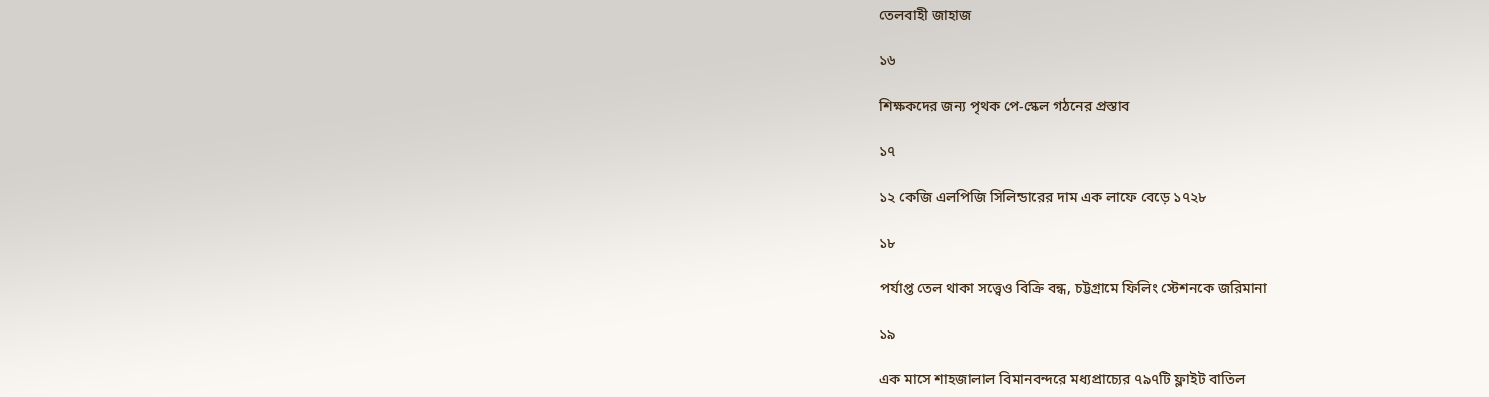তেলবাহী জাহাজ

১৬

শিক্ষকদের জন্য পৃথক পে-স্কেল গঠনের প্রস্তাব

১৭

১২ কেজি এলপিজি সিলিন্ডারের দাম এক লাফে বেড়ে ১৭২৮

১৮

পর্যাপ্ত তেল থাকা সত্ত্বেও বিক্রি বন্ধ, চট্টগ্রামে ফিলিং স্টেশনকে জরিমানা

১৯

এক মাসে শাহজালাল বিমানবন্দরে মধ্যপ্রাচ্যের ৭৯৭টি ফ্লাইট বাতিল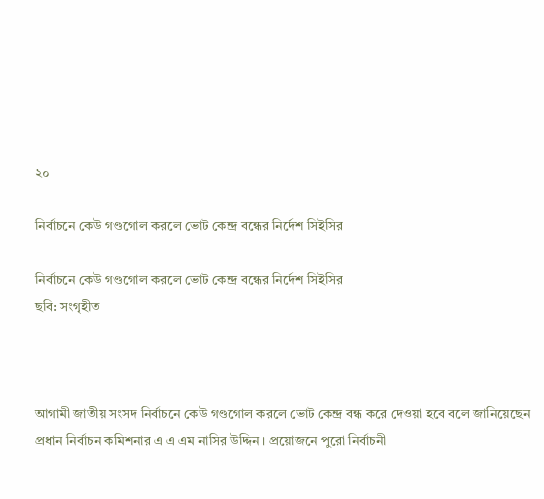২০

নির্বাচনে কেউ গণ্ডগোল করলে ভোট কেন্দ্র বন্ধের নির্দেশ সিইসির

নির্বাচনে কেউ গণ্ডগোল করলে ভোট কেন্দ্র বন্ধের নির্দেশ সিইসির
ছবি: সংগৃহীত



আগামী জাতীয় সংসদ নির্বাচনে কেউ গণ্ডগোল করলে ভোট কেন্দ্র বন্ধ করে দেওয়া হবে বলে জানিয়েছেন প্রধান নির্বাচন কমিশনার এ এ এম নাসির উদ্দিন। প্রয়োজনে পুরো নির্বাচনী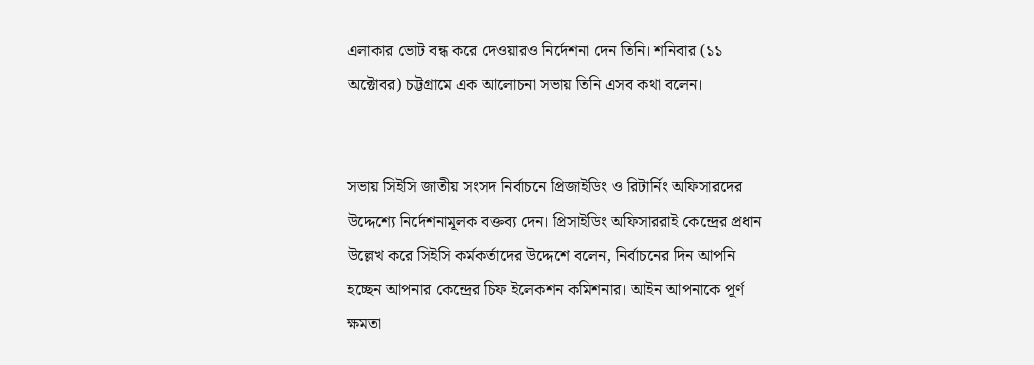এলাকার ভোট বন্ধ করে দেওয়ারও নির্দেশনা দেন তিনি। শনিবার (১১ অক্টোবর) চট্টগ্রামে এক আলোচনা সভায় তিনি এসব কথা বলেন।


সভায় সিইসি জাতীয় সংসদ নির্বাচনে প্রিজাইডিং ও রিটার্নিং অফিসারদের উদ্দেশ্যে নির্দেশনামূলক বক্তব্য দেন। প্রিসাইডিং অফিসাররাই কেন্দ্রের প্রধান উল্লেখ করে সিইসি কর্মকর্তাদের উদ্দেশে বলেন, নির্বাচনের দিন আপনি হচ্ছেন আপনার কেন্দ্রের চিফ ইলেকশন কমিশনার। আইন আপনাকে পূর্ণ ক্ষমতা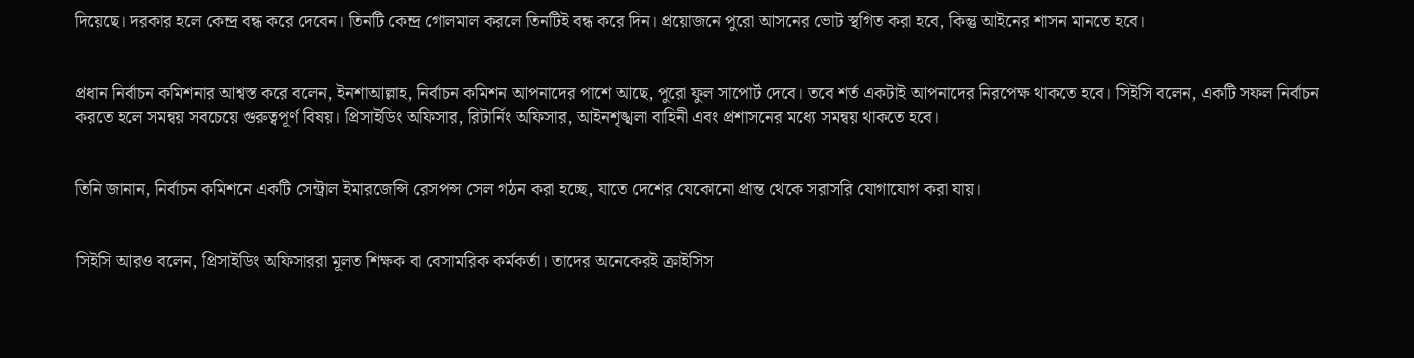দিয়েছে। দরকার হলে কেন্দ্র বন্ধ করে দেবেন। তিনটি কেন্দ্র গোলমাল করলে তিনটিই বন্ধ করে দিন। প্রয়োজনে পুরো আসনের ভোট স্থগিত করা হবে, কিন্তু আইনের শাসন মানতে হবে।


প্রধান নির্বাচন কমিশনার আশ্বস্ত করে বলেন, ইনশাআল্লাহ, নির্বাচন কমিশন আপনাদের পাশে আছে, পুরো ফুল সাপোর্ট দেবে। তবে শর্ত একটাই আপনাদের নিরপেক্ষ থাকতে হবে। সিইসি বলেন, একটি সফল নির্বাচন করতে হলে সমন্বয় সবচেয়ে গুরুত্বপূর্ণ বিষয়। প্রিসাইডিং অফিসার, রিটার্নিং অফিসার, আইনশৃঙ্খলা বাহিনী এবং প্রশাসনের মধ্যে সমন্বয় থাকতে হবে।


তিনি জানান, নির্বাচন কমিশনে একটি সেন্ট্রাল ইমারজেন্সি রেসপন্স সেল গঠন করা হচ্ছে, যাতে দেশের যেকোনো প্রান্ত থেকে সরাসরি যোগাযোগ করা যায়।


সিইসি আরও বলেন, প্রিসাইডিং অফিসাররা মূলত শিক্ষক বা বেসামরিক কর্মকর্তা। তাদের অনেকেরই ক্রাইসিস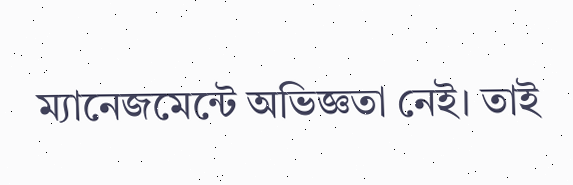ম্যানেজমেন্টে অভিজ্ঞতা নেই। তাই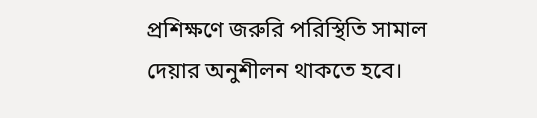প্রশিক্ষণে জরুরি পরিস্থিতি সামাল দেয়ার অনুশীলন থাকতে হবে।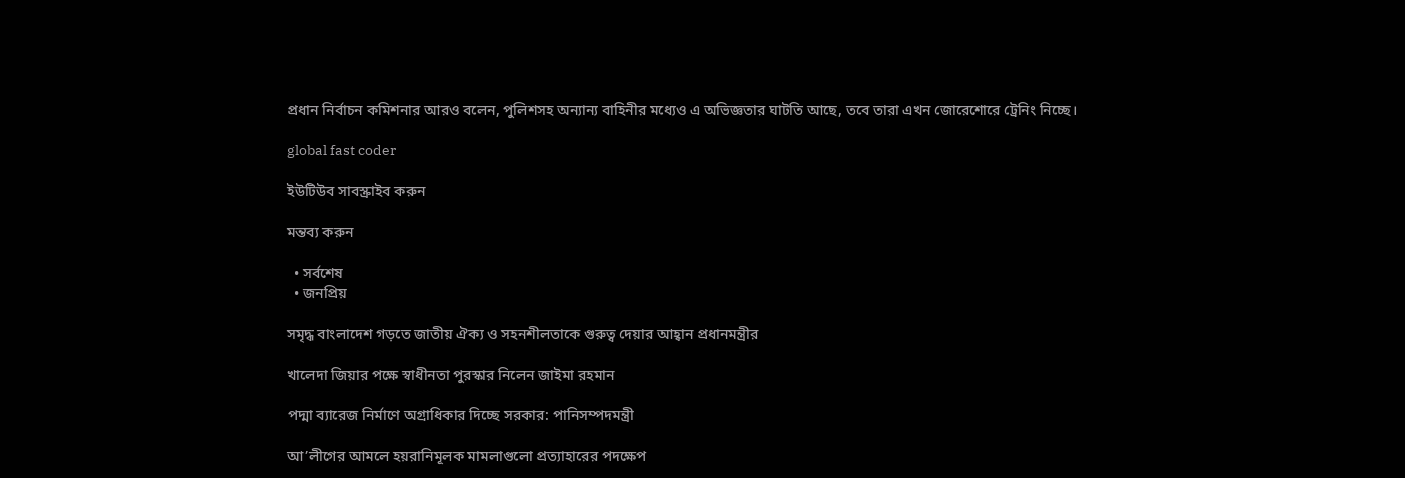প্রধান নির্বাচন কমিশনার আরও বলেন, পুলিশসহ অন্যান্য বাহিনীর মধ্যেও এ অভিজ্ঞতার ঘাটতি আছে, তবে তারা এখন জোরেশোরে ট্রেনিং নিচ্ছে।

global fast coder

ইউটিউব সাবস্ক্রাইব করুন

মন্তব্য করুন

  • সর্বশেষ
  • জনপ্রিয়

সমৃদ্ধ বাংলাদেশ গড়তে জাতীয় ঐক্য ও সহনশীলতাকে গুরুত্ব দেয়ার আহ্বান প্রধানমন্ত্রীর

খালেদা জিয়ার পক্ষে স্বাধীনতা পুরস্কার নিলেন জাইমা রহমান

পদ্মা ব্যারেজ নির্মাণে অগ্রাধিকার দিচ্ছে সরকার: পানিসম্পদমন্ত্রী

আ’লীগের আমলে হয়রানিমূলক মামলাগুলো প্রত্যাহারের পদক্ষেপ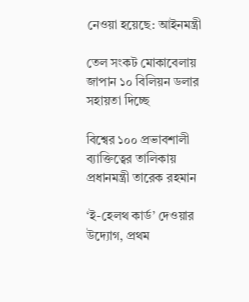নেওয়া হয়েছে: আইনমন্ত্রী

তেল সংকট মোকাবেলায় জাপান ১০ বিলিয়ন ডলার সহায়তা দিচ্ছে

বিশ্বের ১০০ প্রভাবশালী ব্যাক্তিত্বের তালিকায় প্রধানমন্ত্রী তারেক রহমান

‘ই-হেলথ কার্ড’ দেওয়ার উদ্যোগ, প্রথম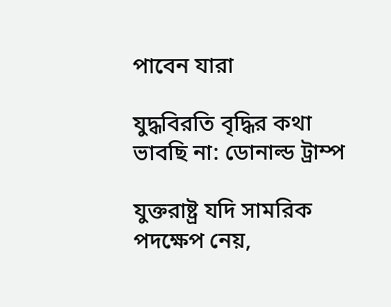পাবেন যারা

যুদ্ধবিরতি বৃদ্ধির কথা ভাবছি না: ডোনাল্ড ট্রাম্প

যুক্তরাষ্ট্র যদি সামরিক পদক্ষেপ নেয়,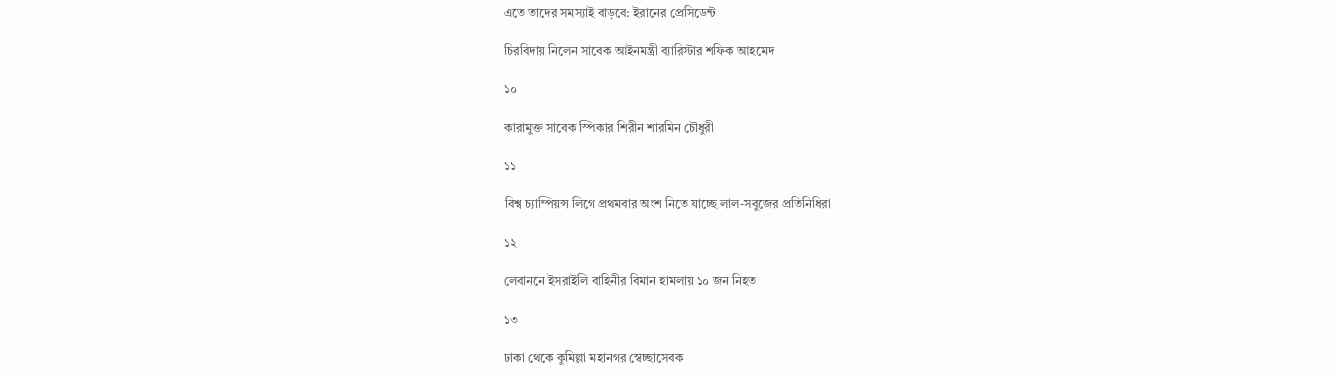এতে তাদের সমস্যাই বাড়বে: ইরানের প্রেসিডেন্ট

চিরবিদায় নিলেন সাবেক আইনমন্ত্রী ব্যারিস্টার শফিক আহমেদ

১০

কারামুক্ত সাবেক স্পিকার শিরীন শারমিন চৌধুরী

১১

বিশ্ব চ্যাম্পিয়ন্স লিগে প্রথমবার অংশ নিতে যাচ্ছে লাল-সবুজের প্রতিনিধিরা

১২

লেবাননে ইসরাইলি বাহিনীর বিমান হামলায় ১০ জন নিহত

১৩

ঢাকা থেকে কুমিল্লা মহানগর স্বেচ্ছাসেবক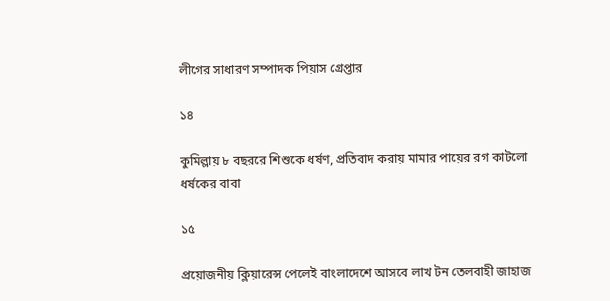লীগের সাধারণ সম্পাদক পিয়াস গ্রেপ্তার

১৪

কুমিল্লায় ৮ বছররে শিশুকে ধর্ষণ, প্রতিবাদ করায় মামার পায়ের রগ কাটলো ধর্ষকের বাবা

১৫

প্রয়োজনীয় ক্লিয়ারেন্স পেলেই বাংলাদেশে আসবে লাখ টন তেলবাহী জাহাজ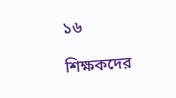১৬

শিক্ষকদের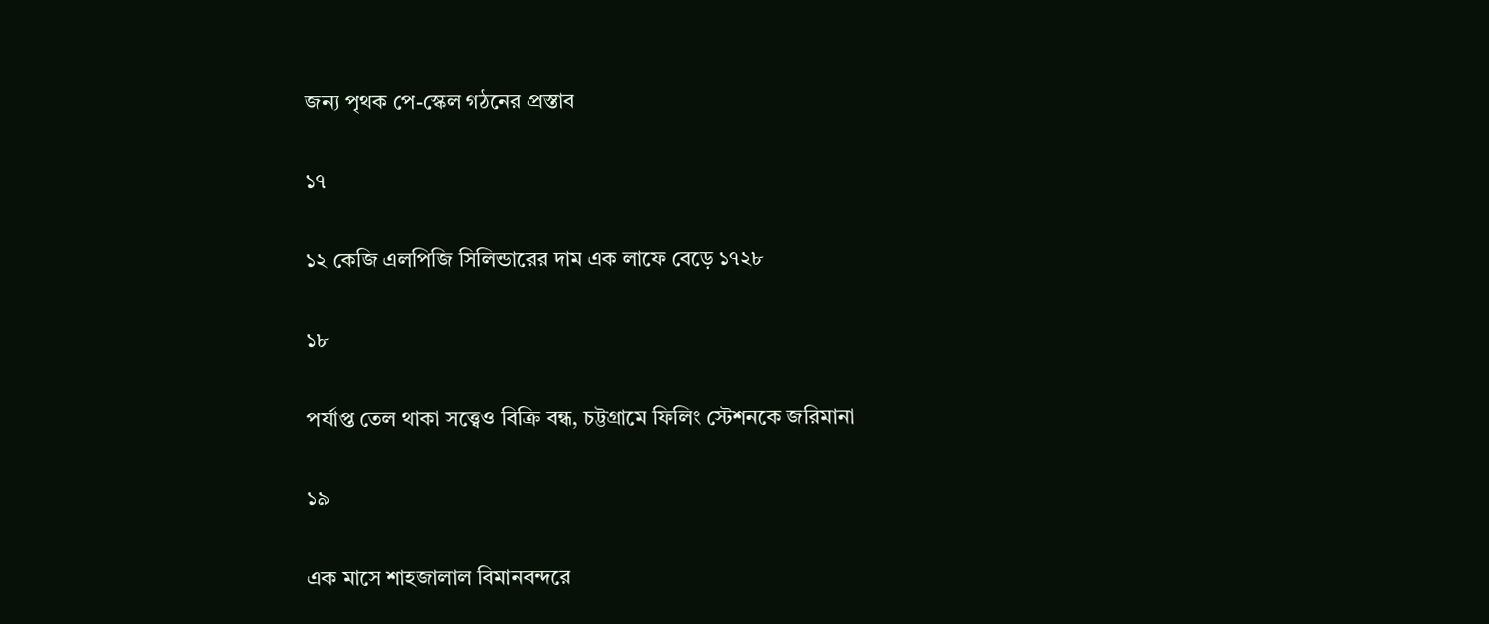জন্য পৃথক পে-স্কেল গঠনের প্রস্তাব

১৭

১২ কেজি এলপিজি সিলিন্ডারের দাম এক লাফে বেড়ে ১৭২৮

১৮

পর্যাপ্ত তেল থাকা সত্ত্বেও বিক্রি বন্ধ, চট্টগ্রামে ফিলিং স্টেশনকে জরিমানা

১৯

এক মাসে শাহজালাল বিমানবন্দরে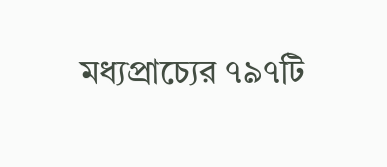মধ্যপ্রাচ্যের ৭৯৭টি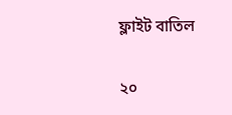ফ্লাইট বাতিল

২০